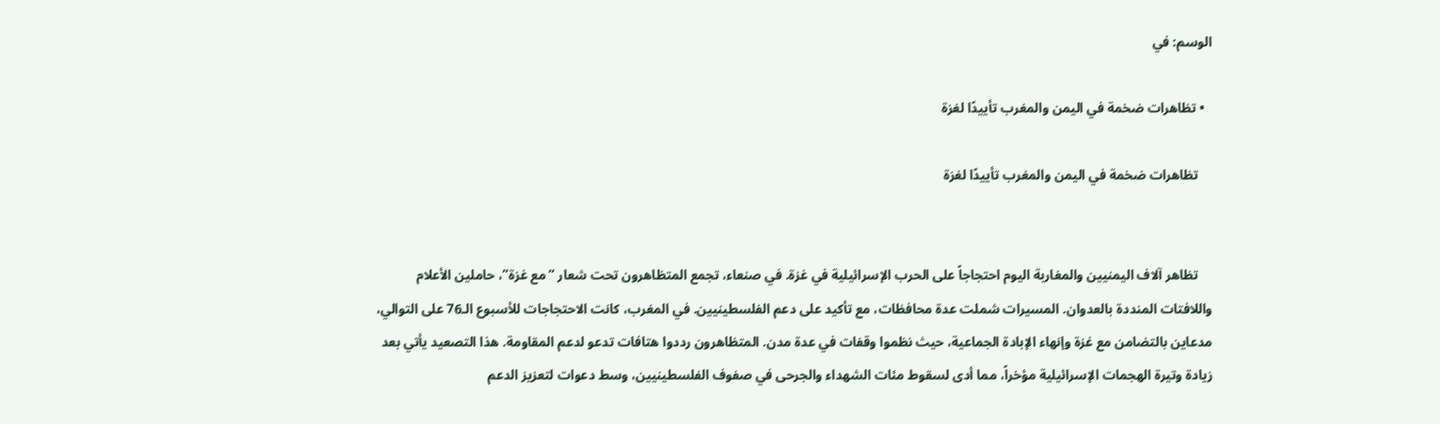الوسم: في

  • تظاهرات ضخمة في اليمن والمغرب تأييدًا لغزة

    تظاهرات ضخمة في اليمن والمغرب تأييدًا لغزة


    تظاهر آلاف اليمنيين والمغاربة اليوم احتجاجاً على الحرب الإسرائيلية في غزة. في صنعاء، تجمع المتظاهرون تحت شعار “مع غزة”، حاملين الأعلام واللافتات المنددة بالعدوان. المسيرات شملت عدة محافظات، مع تأكيد على دعم الفلسطينيين. في المغرب، كانت الاحتجاجات للأسبوع الـ76 على التوالي، مدعاين بالتضامن مع غزة وإنهاء الإبادة الجماعية، حيث نظموا وقفات في عدة مدن. المتظاهرون رددوا هتافات تدعو لدعم المقاومة. هذا التصعيد يأتي بعد زيادة وتيرة الهجمات الإسرائيلية مؤخراً، مما أدى لسقوط مئات الشهداء والجرحى في صفوف الفلسطينيين، وسط دعوات لتعزيز الدعم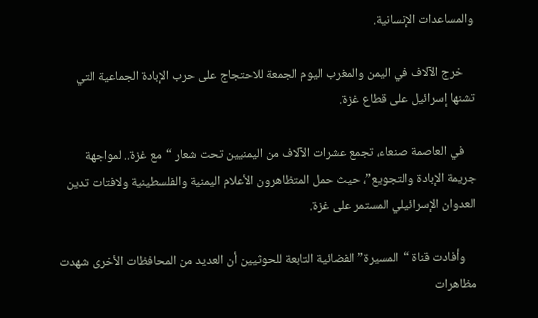والمساعدات الإنسانية.

    خرج الآلاف في اليمن والمغرب اليوم الجمعة للاحتجاج على حرب الإبادة الجماعية التي تشنها إسرائيل على قطاع غزة.

    في العاصمة صنعاء، تجمع عشرات الآلاف من اليمنيين تحت شعار “مع غزة.. لمواجهة جريمة الإبادة والتجويع”، حيث حمل المتظاهرون الأعلام اليمنية والفلسطينية ولافتات تدين العدوان الإسرائيلي المستمر على غزة.

    وأفادت قناة “المسيرة” الفضائية التابعة للحوثيين أن العديد من المحافظات الأخرى شهدت مظاهرات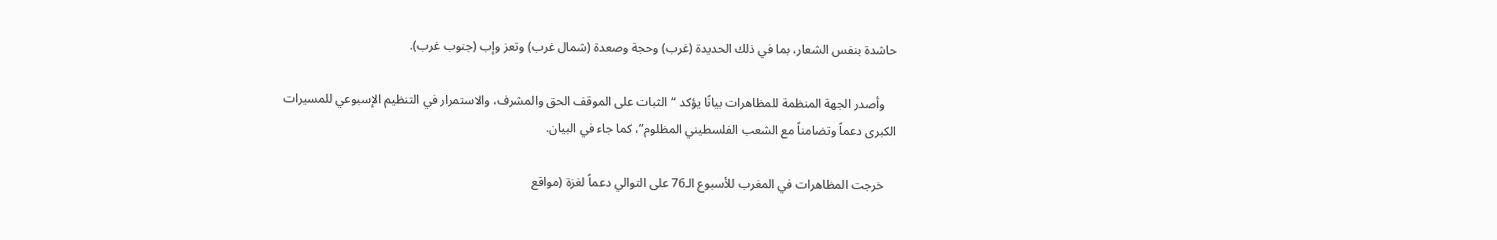حاشدة بنفس الشعار، بما في ذلك الحديدة (غرب) وحجة وصعدة (شمال غرب) وتعز وإب (جنوب غرب).

    وأصدر الجهة المنظمة للمظاهرات بيانًا يؤكد “الثبات على الموقف الحق والمشرف، والاستمرار في التنظيم الإسبوعي للمسيرات الكبرى دعماً وتضامناً مع الشعب الفلسطيني المظلوم”، كما جاء في البيان.

    خرجت المظاهرات في المغرب للأسبوع الـ76 على التوالي دعماً لغزة (مواقع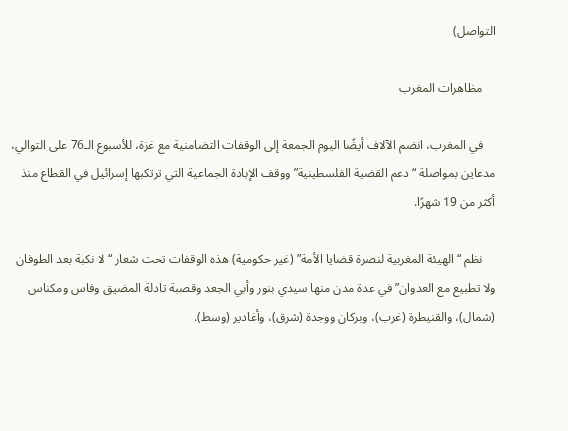التواصل)

    مظاهرات المغرب

    في المغرب، انضم الآلاف أيضًا اليوم الجمعة إلى الوقفات التضامنية مع غزة، للأسبوع الـ76 على التوالي، مدعاين بمواصلة “دعم القضية الفلسطينية” ووقف الإبادة الجماعية التي ترتكبها إسرائيل في القطاع منذ أكثر من 19 شهرًا.

    نظم “الهيئة المغربية لنصرة قضايا الأمة” (غير حكومية) هذه الوقفات تحت شعار “لا نكبة بعد الطوفان ولا تطبيع مع العدوان” في عدة مدن منها سيدي بنور وأبي الجعد وقصبة تادلة المضيق وفاس ومكناس (شمال)، والقنيطرة (غرب)، وبركان ووجدة (شرق)، وأغادير (وسط).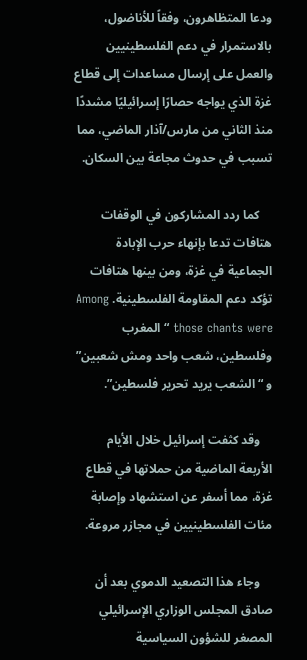ودعا المتظاهرون، وفقاً للأناضول، بالاستمرار في دعم الفلسطينيين والعمل على إرسال مساعدات إلى قطاع غزة الذي يواجه حصارًا إسرائيليًا مشددًا منذ الثاني من مارس/آذار الماضي، مما تسبب في حدوث مجاعة بين السكان.

    كما ردد المشاركون في الوقفات هتافات تدعا بإنهاء حرب الإبادة الجماعية في غزة، ومن بينها هتافات تؤكد دعم المقاومة الفلسطينية. Among those chants were “المغرب وفلسطين، شعب واحد ومش شعبين” و “الشعب يريد تحرير فلسطين”.

    وقد كثفت إسرائيل خلال الأيام الأربعة الماضية من حملاتها في قطاع غزة، مما أسفر عن استشهاد وإصابة مئات الفلسطينيين في مجازر مروعة.

    وجاء هذا التصعيد الدموي بعد أن صادق المجلس الوزاري الإسرائيلي المصغر للشؤون السياسية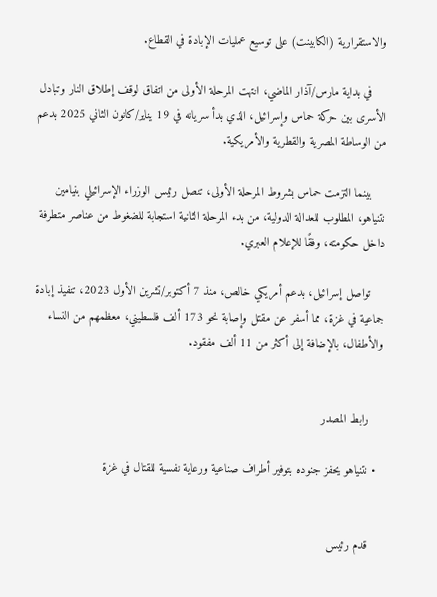والاستقرارية (الكابينت) على توسيع عمليات الإبادة في القطاع.

    في بداية مارس/آذار الماضي، انتهت المرحلة الأولى من اتفاق لوقف إطلاق النار وتبادل الأسرى بين حركة حماس وإسرائيل، الذي بدأ سريانه في 19 يناير/كانون الثاني 2025 بدعم من الوساطة المصرية والقطرية والأمريكية.

    بينما التزمت حماس بشروط المرحلة الأولى، تنصل رئيس الوزراء الإسرائيلي بنيامين نتنياهو، المطلوب للعدالة الدولية، من بدء المرحلة الثانية استجابة للضغوط من عناصر متطرفة داخل حكومته، وفقًا للإعلام العبري.

    تواصل إسرائيل، بدعم أمريكي خالص، منذ 7 أكتوبر/تشرين الأول 2023، تنفيذ إبادة جماعية في غزة، مما أسفر عن مقتل وإصابة نحو 173 ألف فلسطيني، معظمهم من النساء والأطفال، بالإضافة إلى أكثر من 11 ألف مفقود.


    رابط المصدر

  • نتنياهو يحفز جنوده بتوفير أطراف صناعية ورعاية نفسية للقتال في غزة


    قدم رئيس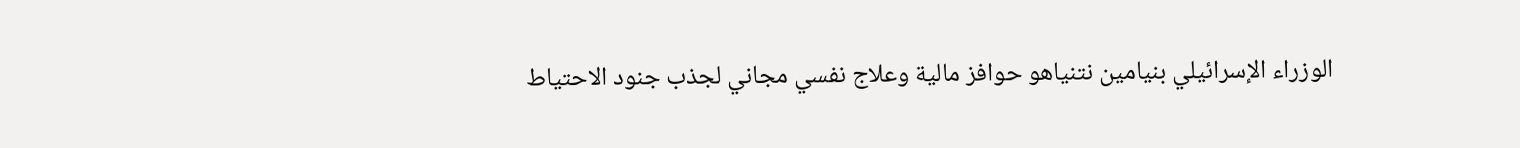الوزراء الإسرائيلي بنيامين نتنياهو حوافز مالية وعلاج نفسي مجاني لجذب جنود الاحتياط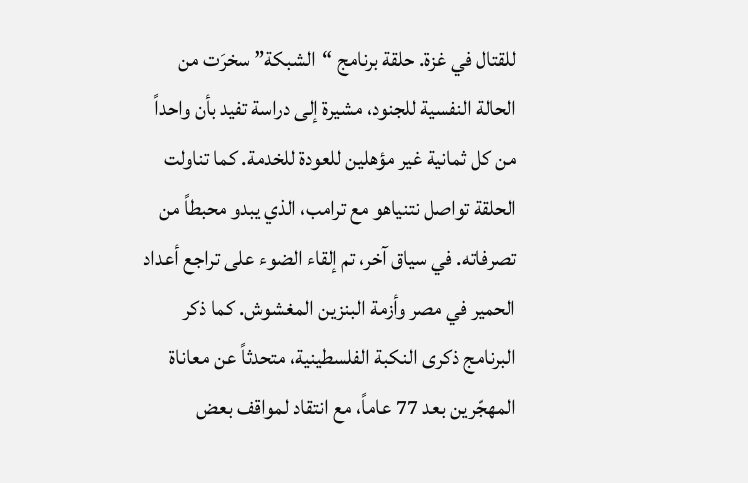للقتال في غزة. حلقة برنامج “الشبكة” سخرَت من الحالة النفسية للجنود، مشيرة إلى دراسة تفيد بأن واحداً من كل ثمانية غير مؤهلين للعودة للخدمة. كما تناولت الحلقة تواصل نتنياهو مع ترامب، الذي يبدو محبطاً من تصرفاته. في سياق آخر، تم إلقاء الضوء على تراجع أعداد الحمير في مصر وأزمة البنزين المغشوش. كما ذكر البرنامج ذكرى النكبة الفلسطينية، متحدثاً عن معاناة المهجّرين بعد 77 عاماً، مع انتقاد لمواقف بعض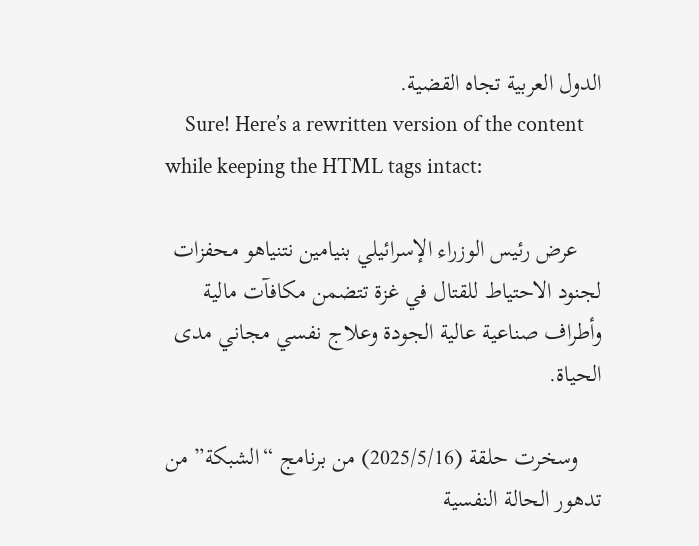الدول العربية تجاه القضية.
    Sure! Here’s a rewritten version of the content while keeping the HTML tags intact:

    عرض رئيس الوزراء الإسرائيلي بنيامين نتنياهو محفزات لجنود الاحتياط للقتال في غزة تتضمن مكافآت مالية وأطراف صناعية عالية الجودة وعلاج نفسي مجاني مدى الحياة.

    وسخرت حلقة (2025/5/16) من برنامج “الشبكة” من تدهور الحالة النفسية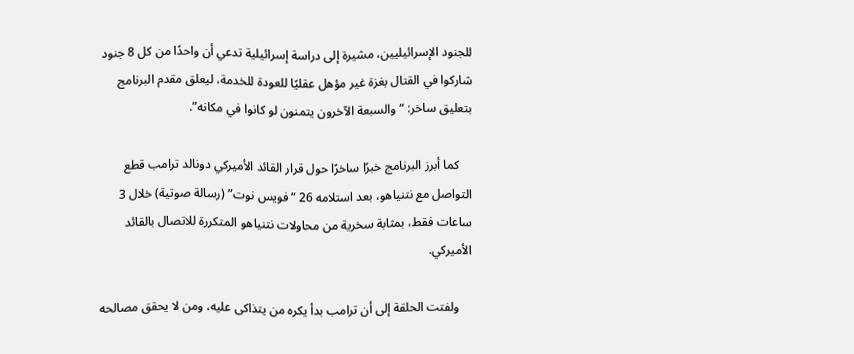للجنود الإسرائيليين، مشيرة إلى دراسة إسرائيلية تدعي أن واحدًا من كل 8 جنود شاركوا في القتال بغزة غير مؤهل عقليًا للعودة للخدمة، ليعلق مقدم البرنامج بتعليق ساخر: “والسبعة الآخرون يتمنون لو كانوا في مكانه”.

    كما أبرز البرنامج خبرًا ساخرًا حول قرار القائد الأميركي دونالد ترامب قطع التواصل مع نتنياهو، بعد استلامه 26 “فويس نوت” (رسالة صوتية) خلال 3 ساعات فقط، بمثابة سخرية من محاولات نتنياهو المتكررة للاتصال بالقائد الأميركي.

    ولفتت الحلقة إلى أن ترامب بدأ يكره من يتذاكى عليه، ومن لا يحقق مصالحه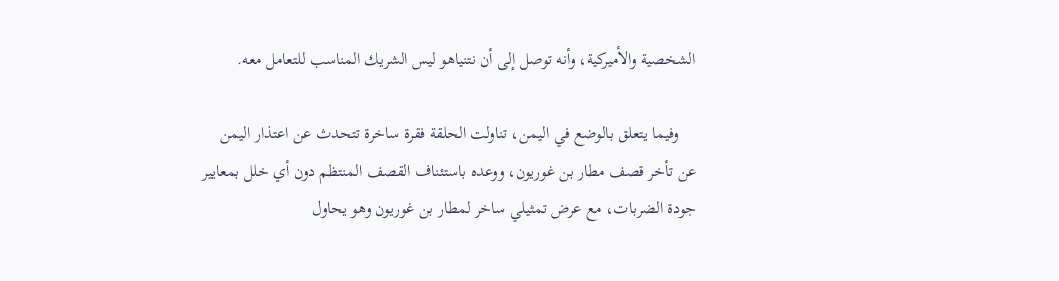الشخصية والأميركية، وأنه توصل إلى أن نتنياهو ليس الشريك المناسب للتعامل معه.

    وفيما يتعلق بالوضع في اليمن، تناولت الحلقة فقرة ساخرة تتحدث عن اعتذار اليمن عن تأخر قصف مطار بن غوريون، ووعده باستئناف القصف المنتظم دون أي خلل بمعايير جودة الضربات، مع عرض تمثيلي ساخر لمطار بن غوريون وهو يحاول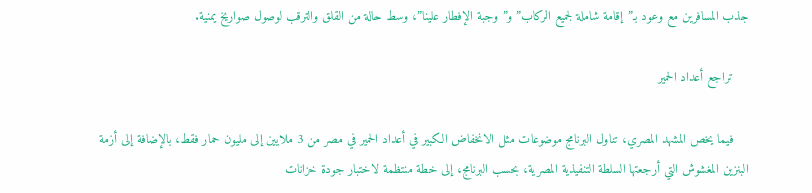جذب المسافرين مع وعود بـ”إقامة شاملة لجميع الركاب” و”وجبة الإفطار علينا”، وسط حالة من القلق والترقب لوصول صواريخ يمنية.

    تراجع أعداد الحمير

    فيما يخص المشهد المصري، تناول البرنامج موضوعات مثل الانخفاض الكبير في أعداد الحمير في مصر من 3 ملايين إلى مليون حمار فقط، بالإضافة إلى أزمة البنزين المغشوش التي أرجعتها السلطة التنفيذية المصرية، بحسب البرنامج، إلى خطة منتظمة لاختبار جودة خزانات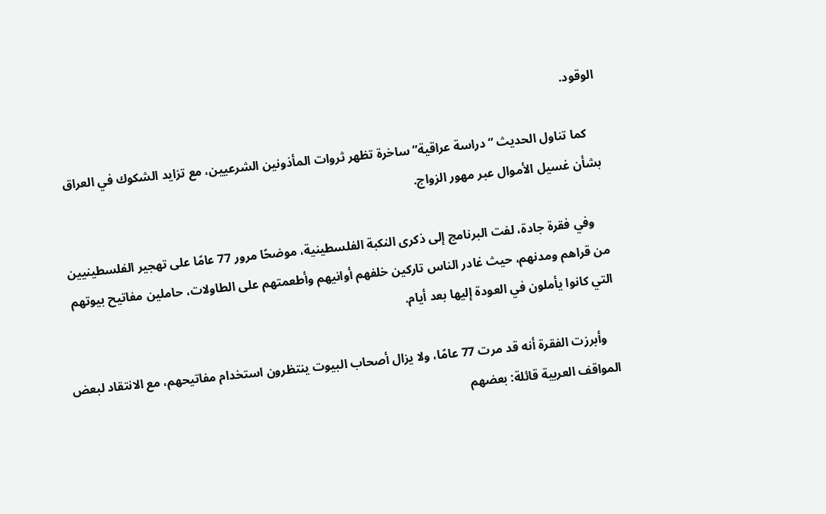الوقود.

    كما تناول الحديث “دراسة عراقية” ساخرة تظهر ثروات المأذونين الشرعيين، مع تزايد الشكوك في العراق بشأن غسيل الأموال عبر مهور الزواج.

    وفي فقرة جادة، لفت البرنامج إلى ذكرى النكبة الفلسطينية، موضحًا مرور 77 عامًا على تهجير الفلسطينيين من قراهم ومدنهم، حيث غادر الناس تاركين خلفهم أوانيهم وأطعمتهم على الطاولات، حاملين مفاتيح بيوتهم التي كانوا يأملون في العودة إليها بعد أيام.

    وأبرزت الفقرة أنه قد مرت 77 عامًا، ولا يزال أصحاب البيوت ينتظرون استخدام مفاتيحهم، مع الانتقاد لبعض المواقف العربية قائلة: بعضهم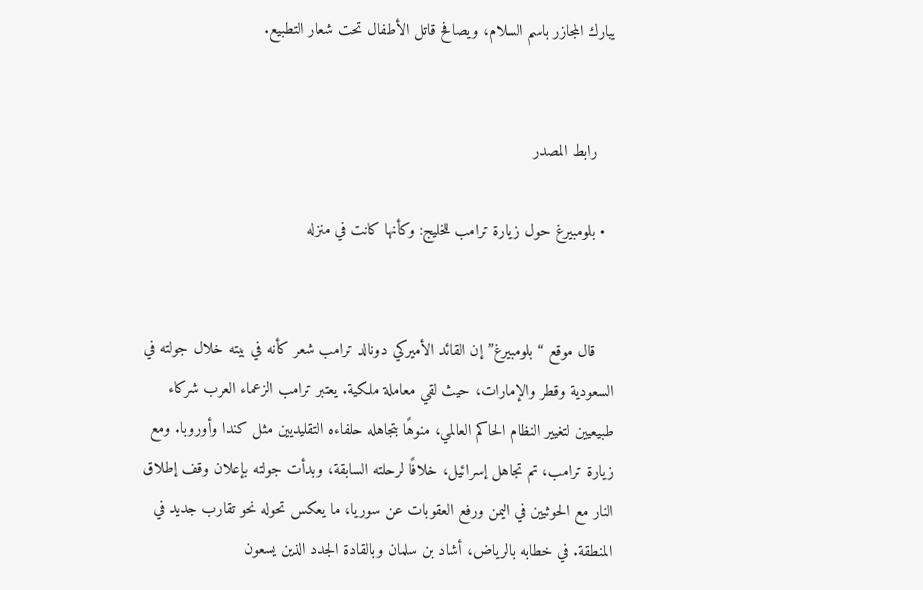يبارك المجازر باسم السلام، ويصافح قاتل الأطفال تحت شعار التطبيع.


    رابط المصدر

  • بلومبيرغ حول زيارة ترامب للخليج: وكأنها كانت في منزله


    قال موقع “بلومبيرغ” إن القائد الأميركي دونالد ترامب شعر كأنه في بيته خلال جولته في السعودية وقطر والإمارات، حيث لقي معاملة ملكية. يعتبر ترامب الزعماء العرب شركاء طبيعيين لتغيير النظام الحاكم العالمي، منوهًا بتجاهله حلفاءه التقليديين مثل كندا وأوروبا. ومع زيارة ترامب، تم تجاهل إسرائيل، خلافًا لرحلته السابقة، وبدأت جولته بإعلان وقف إطلاق النار مع الحوثيين في اليمن ورفع العقوبات عن سوريا، ما يعكس تحوله نحو تقارب جديد في المنطقة. في خطابه بالرياض، أشاد بن سلمان وبالقادة الجدد الذين يسعون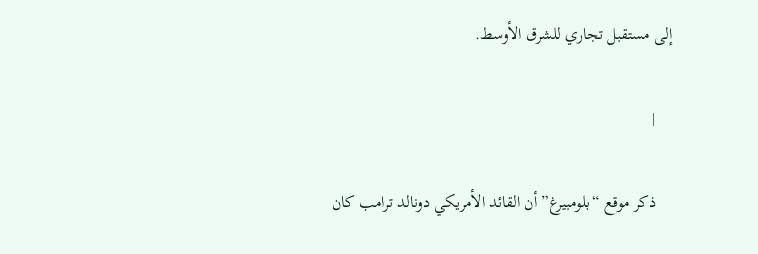إلى مستقبل تجاري للشرق الأوسط.

    |

    ذكر موقع “بلومبيرغ” أن القائد الأمريكي دونالد ترامب كان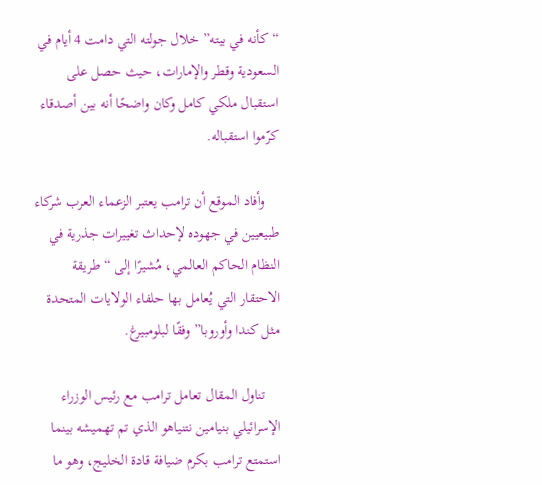“كأنه في بيته” خلال جولته التي دامت 4 أيام في السعودية وقطر والإمارات، حيث حصل على استقبال ملكي كامل وكان واضحًا أنه بين أصدقاء كرّموا استقباله.

    وأفاد الموقع أن ترامب يعتبر الزعماء العرب شركاء طبيعيين في جهوده لإحداث تغييرات جذرية في النظام الحاكم العالمي، مُشيرًا إلى “طريقة الاحتقار التي يُعامل بها حلفاء الولايات المتحدة مثل كندا وأوروبا” وفقًا لبلومبيرغ.

    تناول المقال تعامل ترامب مع رئيس الوزراء الإسرائيلي بنيامين نتنياهو الذي تم تهميشه بينما استمتع ترامب بكرم ضيافة قادة الخليج، وهو ما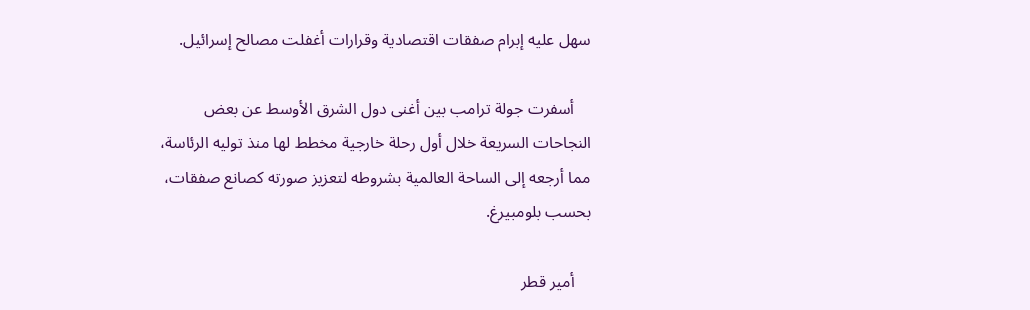سهل عليه إبرام صفقات اقتصادية وقرارات أغفلت مصالح إسرائيل.

    أسفرت جولة ترامب بين أغنى دول الشرق الأوسط عن بعض النجاحات السريعة خلال أول رحلة خارجية مخطط لها منذ توليه الرئاسة، مما أرجعه إلى الساحة العالمية بشروطه لتعزيز صورته كصانع صفقات، بحسب بلومبيرغ.

    أمير قطر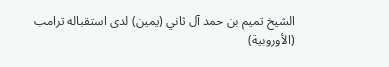الشيخ تميم بن حمد آل ثاني (يمين) لدى استقباله ترامب (الأوروبية)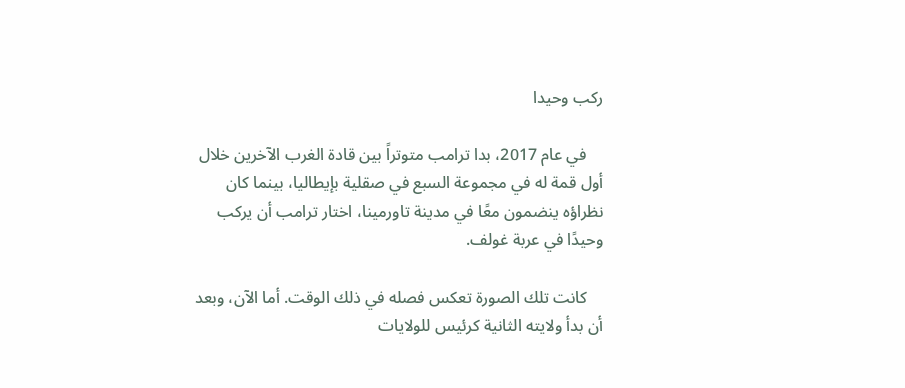ركب وحيدا

    في عام 2017، بدا ترامب متوتراً بين قادة الغرب الآخرين خلال أول قمة له في مجموعة السبع في صقلية بإيطاليا، بينما كان نظراؤه ينضمون معًا في مدينة تاورمينا، اختار ترامب أن يركب وحيدًا في عربة غولف.

    كانت تلك الصورة تعكس فصله في ذلك الوقت. أما الآن، وبعد أن بدأ ولايته الثانية كرئيس للولايات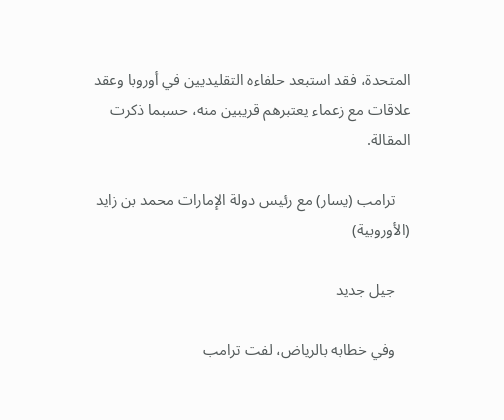المتحدة، فقد استبعد حلفاءه التقليديين في أوروبا وعقد علاقات مع زعماء يعتبرهم قريبين منه، حسبما ذكرت المقالة.

    ترامب (يسار) مع رئيس دولة الإمارات محمد بن زايد (الأوروبية)

    جيل جديد

    وفي خطابه بالرياض، لفت ترامب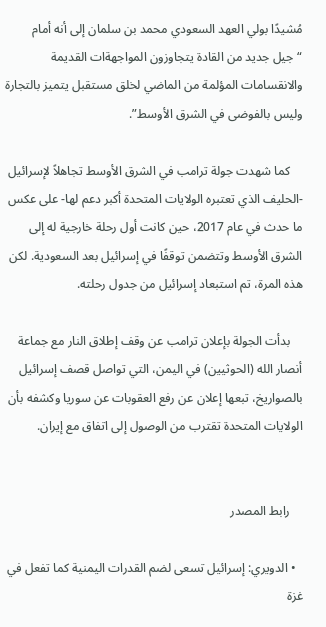مُشيدًا بولي العهد السعودي محمد بن سلمان إلى أنه أمام “جيل جديد من القادة يتجاوزون المواجهةات القديمة والانقسامات المؤلمة من الماضي لخلق مستقبل يتميز بالتجارة وليس بالفوضى في الشرق الأوسط”.

    كما شهدت جولة ترامب في الشرق الأوسط تجاهلاً لإسرائيل -الحليف الذي تعتبره الولايات المتحدة أكبر دعم لها- على عكس ما حدث في عام 2017، حين كانت أول رحلة خارجية له إلى الشرق الأوسط وتتضمن توقفًا في إسرائيل بعد السعودية. لكن هذه المرة، تم استبعاد إسرائيل من جدول رحلته.

    بدأت الجولة بإعلان ترامب عن وقف إطلاق النار مع جماعة أنصار الله (الحوثيين) في اليمن، التي تواصل قصف إسرائيل بالصواريخ، تبعها إعلان عن رفع العقوبات عن سوريا وكشفه بأن الولايات المتحدة تقترب من الوصول إلى اتفاق مع إيران.


    رابط المصدر

  • الدويري: إسرائيل تسعى لضم القدرات اليمنية كما تفعل في غزة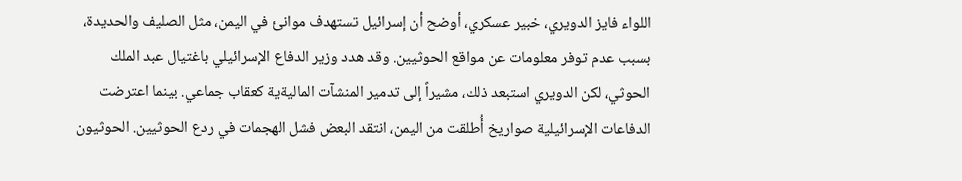اللواء فايز الدويري، خبير عسكري، أوضح أن إسرائيل تستهدف موانئ في اليمن، مثل الصليف والحديدة، بسبب عدم توفر معلومات عن مواقع الحوثيين. وقد هدد وزير الدفاع الإسرائيلي باغتيال عبد الملك الحوثي، لكن الدويري استبعد ذلك، مشيراً إلى تدمير المنشآت الماليةية كعقاب جماعي. بينما اعترضت الدفاعات الإسرائيلية صواريخ أُطلقت من اليمن، انتقد البعض فشل الهجمات في ردع الحوثيين. الحوثيون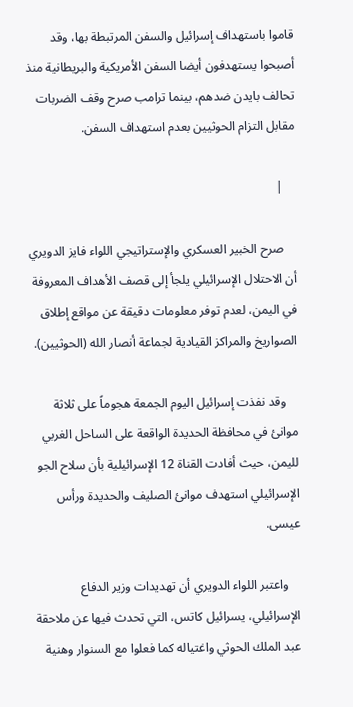قاموا باستهداف إسرائيل والسفن المرتبطة بها، وقد أصبحوا يستهدفون أيضا السفن الأمريكية والبريطانية منذ تحالف بايدن ضدهم، بينما ترامب صرح وقف الضربات مقابل التزام الحوثيين بعدم استهداف السفن.

    |

    صرح الخبير العسكري والإستراتيجي اللواء فايز الدويري أن الاحتلال الإسرائيلي يلجأ إلى قصف الأهداف المعروفة في اليمن، لعدم توفر معلومات دقيقة عن مواقع إطلاق الصواريخ والمراكز القيادية لجماعة أنصار الله (الحوثيين).

    وقد نفذت إسرائيل اليوم الجمعة هجوماً على ثلاثة موانئ في محافظة الحديدة الواقعة على الساحل الغربي لليمن، حيث أفادت القناة 12 الإسرائيلية بأن سلاح الجو الإسرائيلي استهدف موانئ الصليف والحديدة ورأس عيسى.

    واعتبر اللواء الدويري أن تهديدات وزير الدفاع الإسرائيلي، يسرائيل كاتس، التي تحدث فيها عن ملاحقة عبد الملك الحوثي واغتياله كما فعلوا مع السنوار وهنية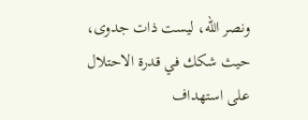ونصر الله، ليست ذات جدوى، حيث شكك في قدرة الاحتلال على استهداف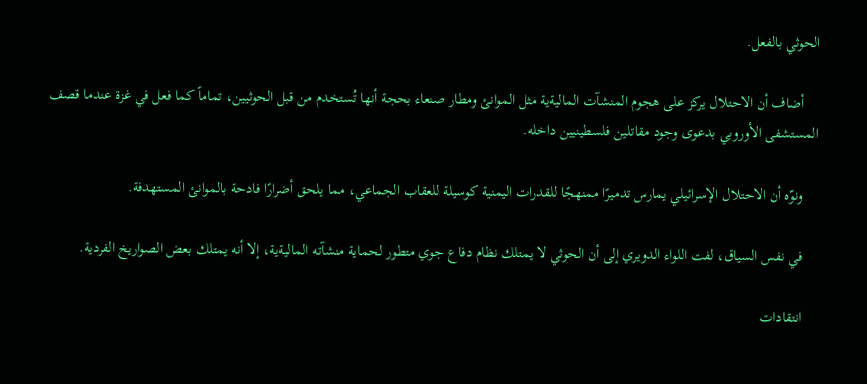الحوثي بالفعل.

    أضاف أن الاحتلال يركز على هجوم المنشآت الماليةية مثل الموانئ ومطار صنعاء بحجة أنها تُستخدم من قبل الحوثيين، تماماً كما فعل في غزة عندما قصف المستشفى الأوروبي بدعوى وجود مقاتلين فلسطينيين داخله.

    ونوّه أن الاحتلال الإسرائيلي يمارس تدميرًا ممنهجًا للقدرات اليمنية كوسيلة للعقاب الجماعي، مما يلحق أضرارًا فادحة بالموانئ المستهدفة.

    في نفس السياق، لفت اللواء الدويري إلى أن الحوثي لا يمتلك نظام دفاع جوي متطور لحماية منشآته الماليةية، إلا أنه يمتلك بعض الصواريخ الفردية.

    انتقادات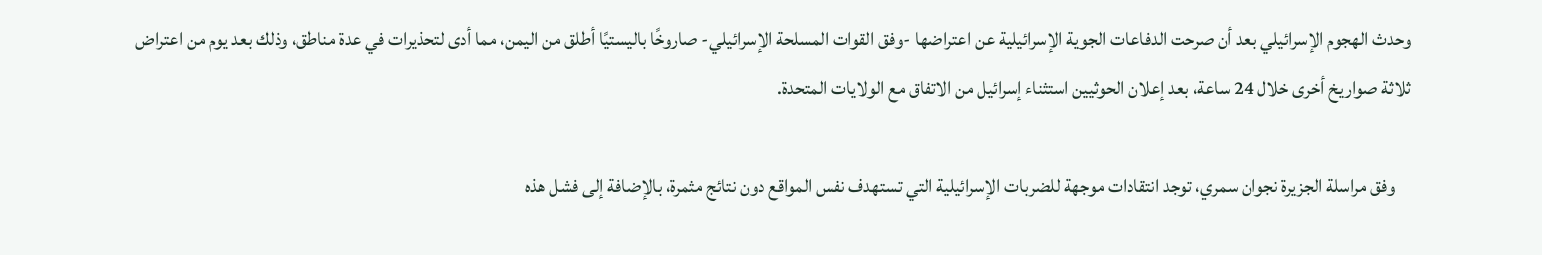وحدث الهجوم الإسرائيلي بعد أن صرحت الدفاعات الجوية الإسرائيلية عن اعتراضها -وفق القوات المسلحة الإسرائيلي- صاروخًا باليستيًا أطلق من اليمن، مما أدى لتحذيرات في عدة مناطق، وذلك بعد يوم من اعتراض ثلاثة صواريخ أخرى خلال 24 ساعة، بعد إعلان الحوثيين استثناء إسرائيل من الاتفاق مع الولايات المتحدة.

    وفق مراسلة الجزيرة نجوان سمري، توجد انتقادات موجهة للضربات الإسرائيلية التي تستهدف نفس المواقع دون نتائج مثمرة، بالإضافة إلى فشل هذه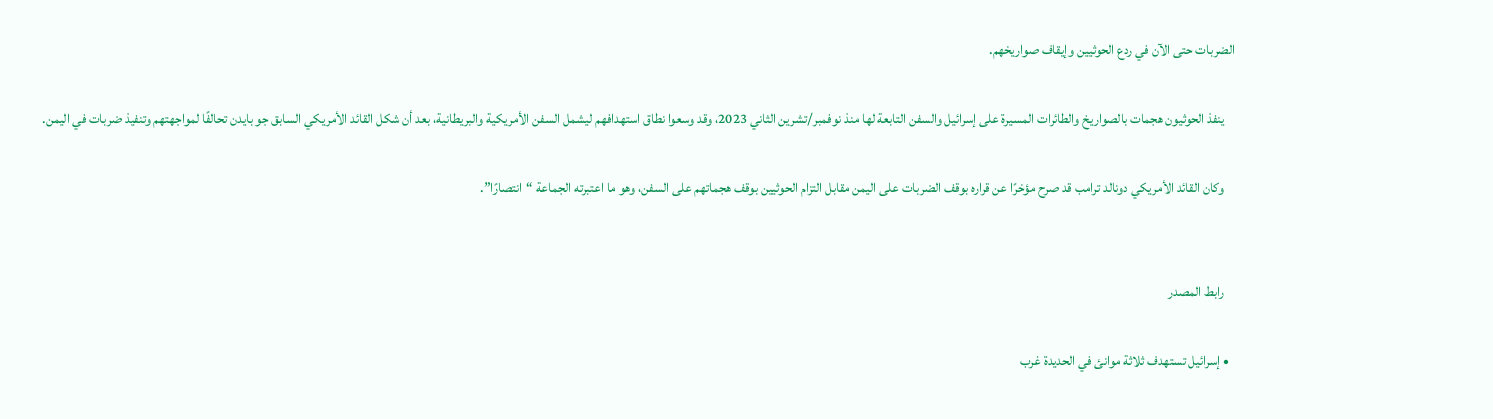الضربات حتى الآن في ردع الحوثيين وإيقاف صواريخهم.

    ينفذ الحوثيون هجمات بالصواريخ والطائرات المسيرة على إسرائيل والسفن التابعة لها منذ نوفمبر/تشرين الثاني 2023، وقد وسعوا نطاق استهدافهم ليشمل السفن الأمريكية والبريطانية، بعد أن شكل القائد الأمريكي السابق جو بايدن تحالفًا لمواجهتهم وتنفيذ ضربات في اليمن.

    وكان القائد الأمريكي دونالد ترامب قد صرح مؤخرًا عن قراره بوقف الضربات على اليمن مقابل التزام الحوثيين بوقف هجماتهم على السفن، وهو ما اعتبرته الجماعة “انتصارًا”.


    رابط المصدر

  • إسرائيل تستهدف ثلاثة موانئ في الحديدة غرب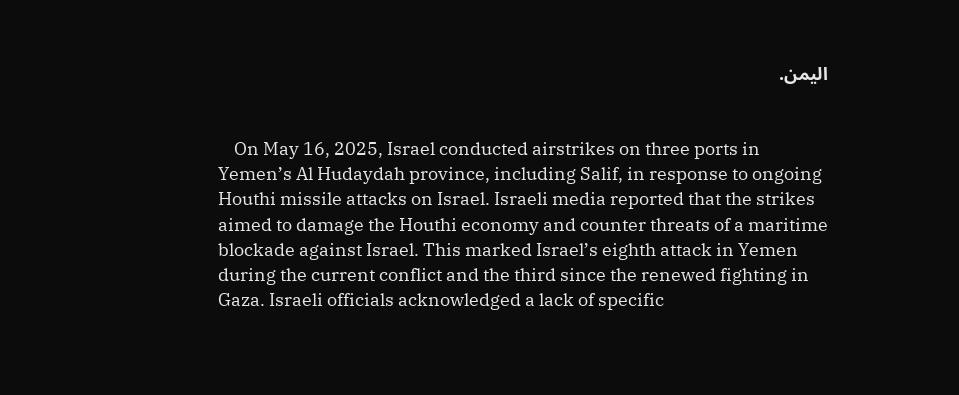اليمن.


    On May 16, 2025, Israel conducted airstrikes on three ports in Yemen’s Al Hudaydah province, including Salif, in response to ongoing Houthi missile attacks on Israel. Israeli media reported that the strikes aimed to damage the Houthi economy and counter threats of a maritime blockade against Israel. This marked Israel’s eighth attack in Yemen during the current conflict and the third since the renewed fighting in Gaza. Israeli officials acknowledged a lack of specific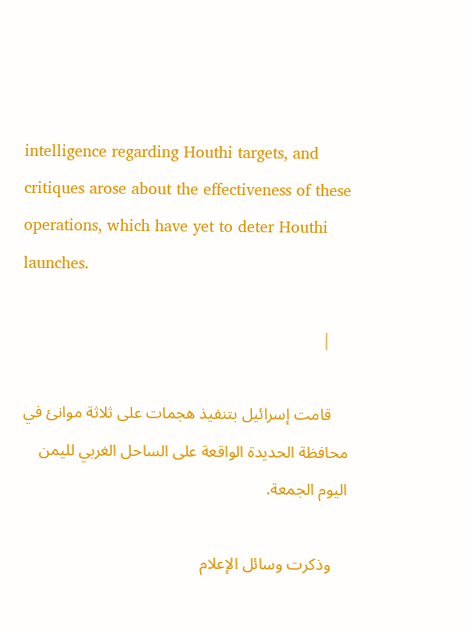intelligence regarding Houthi targets, and critiques arose about the effectiveness of these operations, which have yet to deter Houthi launches.

    |

    قامت إسرائيل بتنفيذ هجمات على ثلاثة موانئ في محافظة الحديدة الواقعة على الساحل الغربي لليمن اليوم الجمعة.

    وذكرت وسائل الإعلام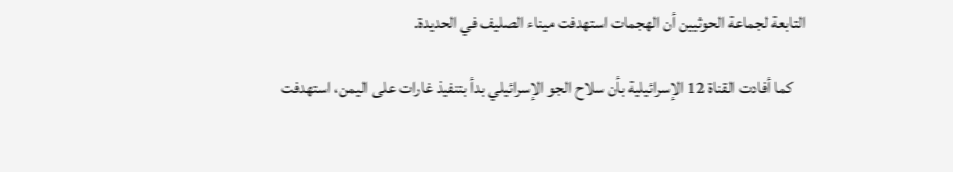التابعة لجماعة الحوثيين أن الهجمات استهدفت ميناء الصليف في الحديدة.

    كما أفادت القناة 12 الإسرائيلية بأن سلاح الجو الإسرائيلي بدأ بتنفيذ غارات على اليمن، استهدفت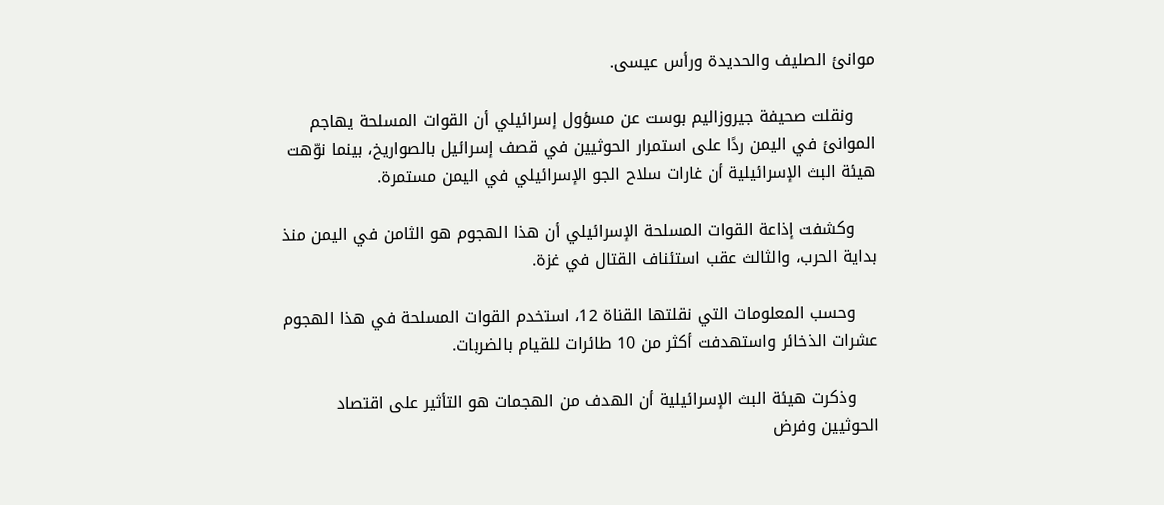موانئ الصليف والحديدة ورأس عيسى.

    ونقلت صحيفة جيروزاليم بوست عن مسؤول إسرائيلي أن القوات المسلحة يهاجم الموانئ في اليمن ردًا على استمرار الحوثيين في قصف إسرائيل بالصواريخ، بينما نوّهت هيئة البث الإسرائيلية أن غارات سلاح الجو الإسرائيلي في اليمن مستمرة.

    وكشفت إذاعة القوات المسلحة الإسرائيلي أن هذا الهجوم هو الثامن في اليمن منذ بداية الحرب، والثالث عقب استئناف القتال في غزة.

    وحسب المعلومات التي نقلتها القناة 12، استخدم القوات المسلحة في هذا الهجوم عشرات الذخائر واستهدفت أكثر من 10 طائرات للقيام بالضربات.

    وذكرت هيئة البث الإسرائيلية أن الهدف من الهجمات هو التأثير على اقتصاد الحوثيين وفرض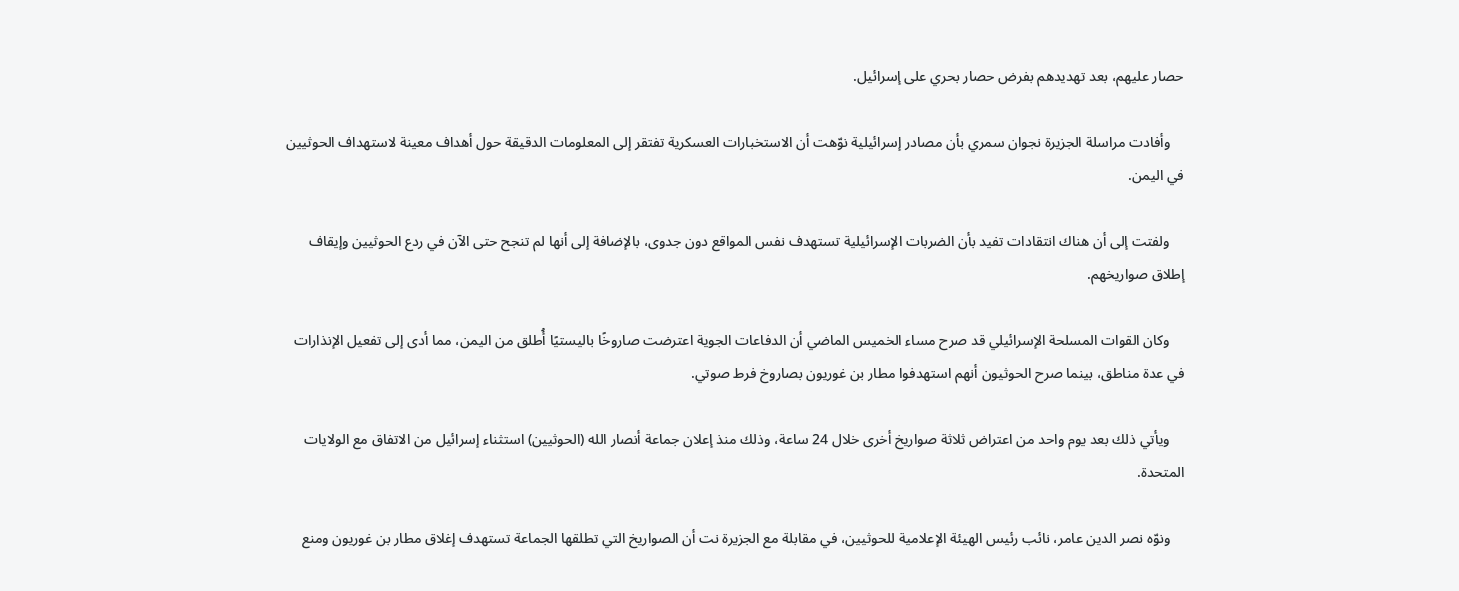حصار عليهم، بعد تهديدهم بفرض حصار بحري على إسرائيل.

    وأفادت مراسلة الجزيرة نجوان سمري بأن مصادر إسرائيلية نوّهت أن الاستخبارات العسكرية تفتقر إلى المعلومات الدقيقة حول أهداف معينة لاستهداف الحوثيين في اليمن.

    ولفتت إلى أن هناك انتقادات تفيد بأن الضربات الإسرائيلية تستهدف نفس المواقع دون جدوى، بالإضافة إلى أنها لم تنجح حتى الآن في ردع الحوثيين وإيقاف إطلاق صواريخهم.

    وكان القوات المسلحة الإسرائيلي قد صرح مساء الخميس الماضي أن الدفاعات الجوية اعترضت صاروخًا باليستيًا أُطلق من اليمن، مما أدى إلى تفعيل الإنذارات في عدة مناطق، بينما صرح الحوثيون أنهم استهدفوا مطار بن غوريون بصاروخ فرط صوتي.

    ويأتي ذلك بعد يوم واحد من اعتراض ثلاثة صواريخ أخرى خلال 24 ساعة، وذلك منذ إعلان جماعة أنصار الله (الحوثيين) استثناء إسرائيل من الاتفاق مع الولايات المتحدة.

    ونوّه نصر الدين عامر، نائب رئيس الهيئة الإعلامية للحوثيين، في مقابلة مع الجزيرة نت أن الصواريخ التي تطلقها الجماعة تستهدف إغلاق مطار بن غوريون ومنع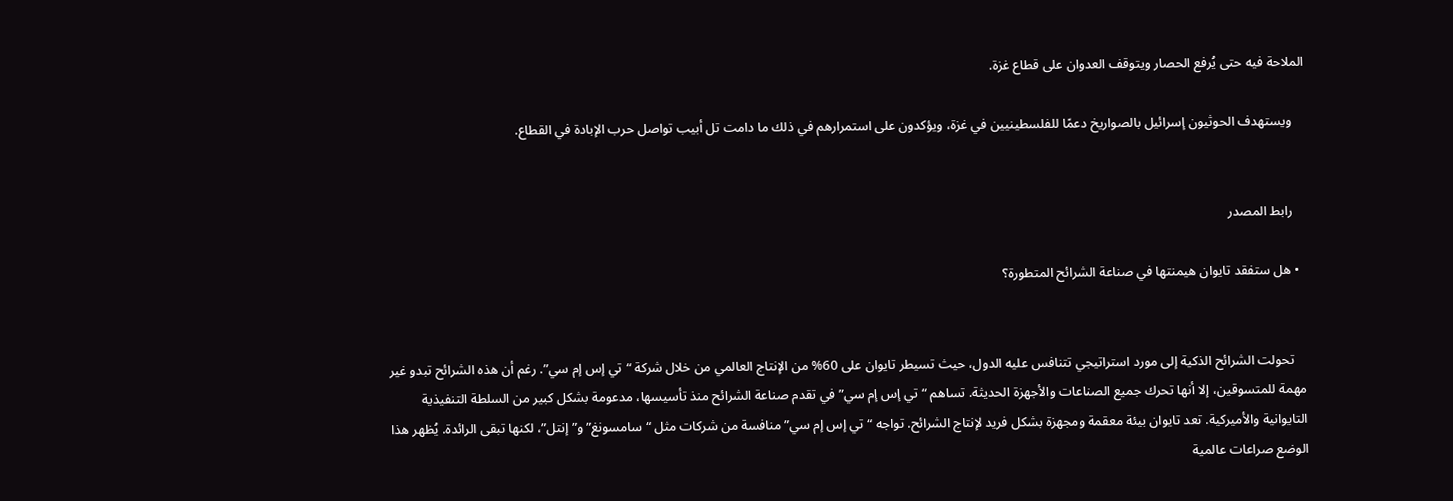الملاحة فيه حتى يُرفع الحصار ويتوقف العدوان على قطاع غزة.

    ويستهدف الحوثيون إسرائيل بالصواريخ دعمًا للفلسطينيين في غزة، ويؤكدون على استمرارهم في ذلك ما دامت تل أبيب تواصل حرب الإبادة في القطاع.


    رابط المصدر

  • هل ستفقد تايوان هيمنتها في صناعة الشرائح المتطورة؟


    تحولت الشرائح الذكية إلى مورد استراتيجي تتنافس عليه الدول، حيث تسيطر تايوان على 60% من الإنتاج العالمي من خلال شركة “تي إس إم سي”. رغم أن هذه الشرائح تبدو غير مهمة للمتسوقين، إلا أنها تحرك جميع الصناعات والأجهزة الحديثة. تساهم “تي إس إم سي” في تقدم صناعة الشرائح منذ تأسيسها، مدعومة بشكل كبير من السلطة التنفيذية التايوانية والأميركية. تعد تايوان بيئة معقمة ومجهزة بشكل فريد لإنتاج الشرائح. تواجه “تي إس إم سي” منافسة من شركات مثل “سامسونغ” و”إنتل”، لكنها تبقى الرائدة. يُظهر هذا الوضع صراعات عالمية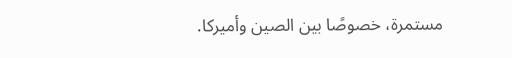مستمرة، خصوصًا بين الصين وأميركا.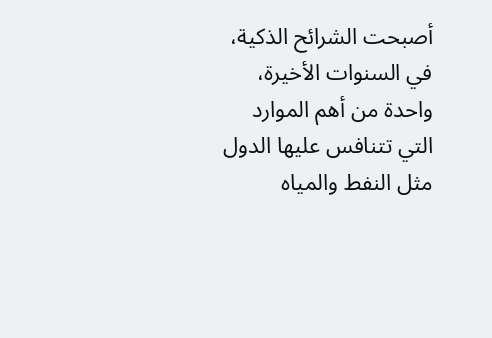أصبحت الشرائح الذكية، في السنوات الأخيرة، واحدة من أهم الموارد التي تتنافس عليها الدول مثل النفط والمياه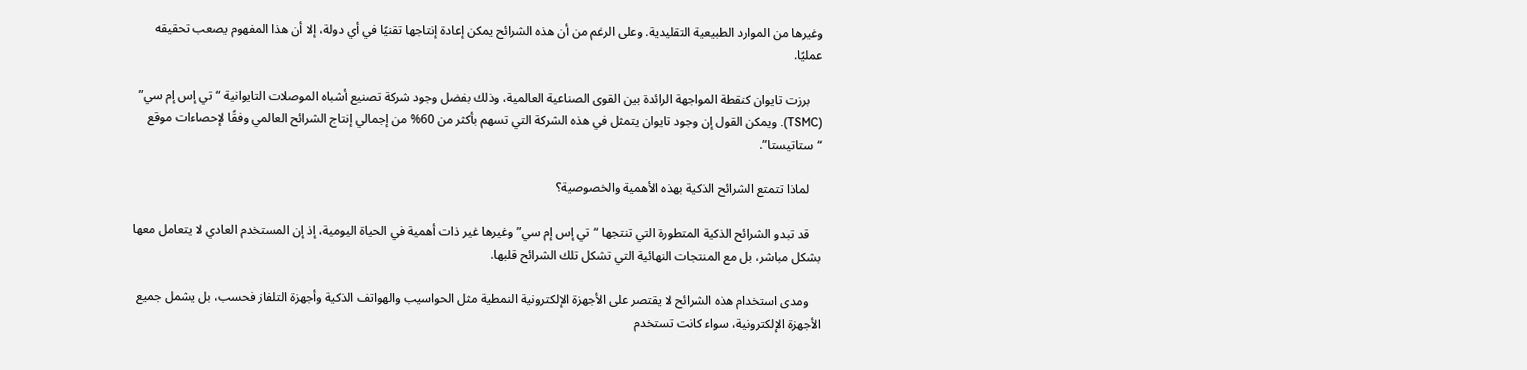وغيرها من الموارد الطبيعية التقليدية. وعلى الرغم من أن هذه الشرائح يمكن إعادة إنتاجها تقنيًا في أي دولة، إلا أن هذا المفهوم يصعب تحقيقه عمليًا.

    برزت تايوان كنقطة المواجهة الرائدة بين القوى الصناعية العالمية، وذلك بفضل وجود شركة تصنيع أشباه الموصلات التايوانية “تي إس إم سي” (TSMC). ويمكن القول إن وجود تايوان يتمثل في هذه الشركة التي تسهم بأكثر من 60% من إجمالي إنتاج الشرائح العالمي وفقًا لإحصاءات موقع “ستاتيستا”.

    لماذا تتمتع الشرائح الذكية بهذه الأهمية والخصوصية؟

    قد تبدو الشرائح الذكية المتطورة التي تنتجها “تي إس إم سي” وغيرها غير ذات أهمية في الحياة اليومية، إذ إن المستخدم العادي لا يتعامل معها بشكل مباشر، بل مع المنتجات النهائية التي تشكل تلك الشرائح قلبها.

    ومدى استخدام هذه الشرائح لا يقتصر على الأجهزة الإلكترونية النمطية مثل الحواسيب والهواتف الذكية وأجهزة التلفاز فحسب، بل يشمل جميع الأجهزة الإلكترونية، سواء كانت تستخدم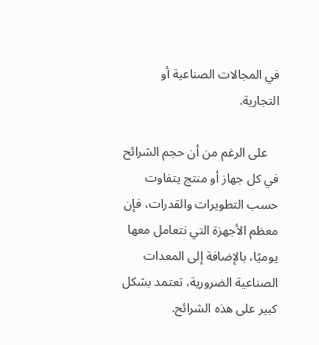في المجالات الصناعية أو التجارية.

    على الرغم من أن حجم الشرائح في كل جهاز أو منتج يتفاوت حسب التطويرات والقدرات، فإن معظم الأجهزة التي نتعامل معها يوميًا، بالإضافة إلى المعدات الصناعية الضرورية، تعتمد بشكل كبير على هذه الشرائح.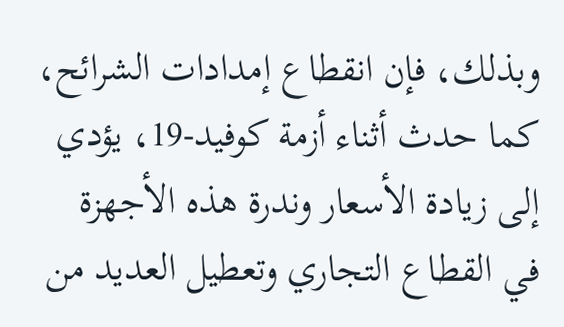وبذلك، فإن انقطاع إمدادات الشرائح، كما حدث أثناء أزمة كوفيد-19، يؤدي إلى زيادة الأسعار وندرة هذه الأجهزة في القطاع التجاري وتعطيل العديد من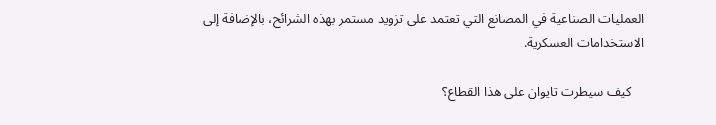العمليات الصناعية في المصانع التي تعتمد على تزويد مستمر بهذه الشرائح، بالإضافة إلى الاستخدامات العسكرية.

    كيف سيطرت تايوان على هذا القطاع؟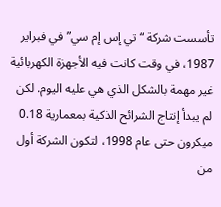تأسست شركة “تي إس إم سي” في فبراير 1987، في وقت كانت فيه الأجهزة الكهربائية غير مهمة بالشكل الذي هي عليه اليوم. لكن لم يبدأ إنتاج الشرائح الذكية بمعمارية 0.18 ميكرون حتى عام 1998، لتكون الشركة أول من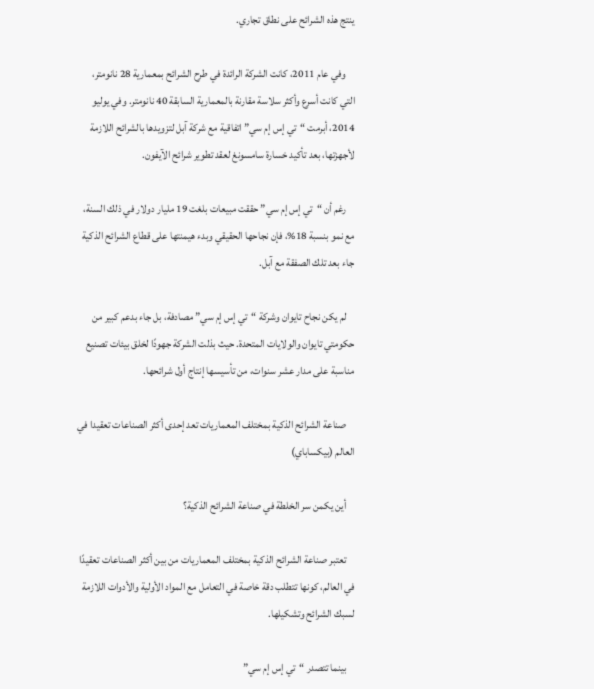ينتج هذه الشرائح على نطاق تجاري.

    وفي عام 2011، كانت الشركة الرائدة في طرح الشرائح بمعمارية 28 نانومتر، التي كانت أسرع وأكثر سلاسة مقارنة بالمعمارية السابقة 40 نانومتر. وفي يوليو 2014، أبرمت “تي إس إم سي” اتفاقية مع شركة آبل لتزويدها بالشرائح اللازمة لأجهزتها، بعد تأكيد خسارة سامسونغ لعقد تطوير شرائح الآيفون.

    رغم أن “تي إس إم سي” حققت مبيعات بلغت 19 مليار دولار في ذلك السنة، مع نمو بنسبة 18%، فإن نجاحها الحقيقي وبدء هيمنتها على قطاع الشرائح الذكية جاء بعد تلك الصفقة مع آبل.

    لم يكن نجاح تايوان وشركة “تي إس إم سي” مصادفة، بل جاء بدعم كبير من حكومتي تايوان والولايات المتحدة. حيث بذلت الشركة جهودًا لخلق بيئات تصنيع مناسبة على مدار عشر سنوات، من تأسيسها إنتاج أول شرائحها.

    صناعة الشرائح الذكية بمختلف المعماريات تعد إحدى أكثر الصناعات تعقيدا في العالم (بيكساباي)

    أين يكمن سر الخلطة في صناعة الشرائح الذكية؟

    تعتبر صناعة الشرائح الذكية بمختلف المعماريات من بين أكثر الصناعات تعقيدًا في العالم، كونها تتطلب دقة خاصة في التعامل مع المواد الأولية والأدوات اللازمة لسبك الشرائح وتشكيلها.

    بينما تتصدر “تي إس إم سي”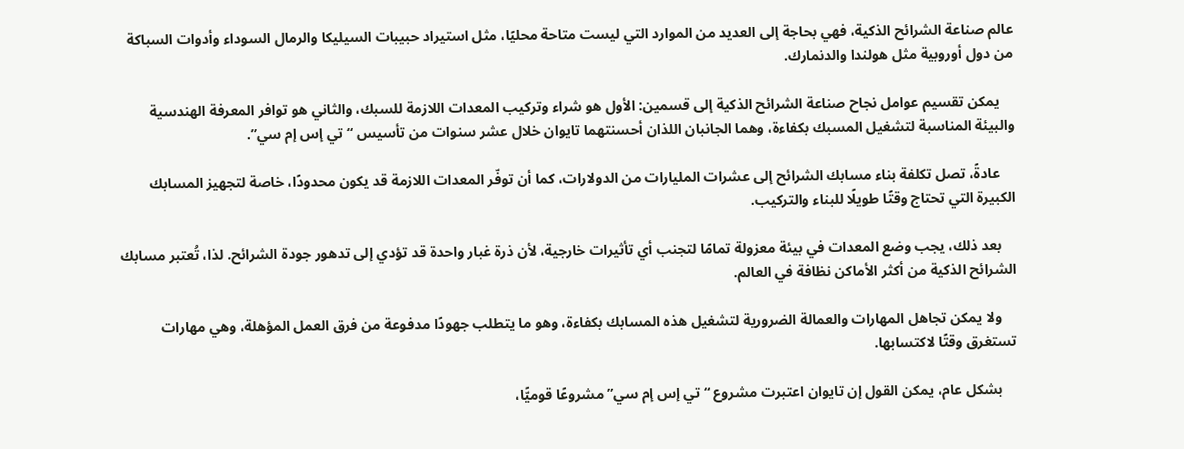عالم صناعة الشرائح الذكية، فهي بحاجة إلى العديد من الموارد التي ليست متاحة محليًا، مثل استيراد حبيبات السيليكا والرمال السوداء وأدوات السباكة من دول أوروبية مثل هولندا والدنمارك.

    يمكن تقسيم عوامل نجاح صناعة الشرائح الذكية إلى قسمين: الأول هو شراء وتركيب المعدات اللازمة للسبك، والثاني هو توافر المعرفة الهندسية والبيئة المناسبة لتشغيل المسبك بكفاءة، وهما الجانبان اللذان أحسنتهما تايوان خلال عشر سنوات من تأسيس “تي إس إم سي”.

    عادةً، تصل تكلفة بناء مسابك الشرائح إلى عشرات المليارات من الدولارات، كما أن توفّر المعدات اللازمة قد يكون محدودًا، خاصة لتجهيز المسابك الكبيرة التي تحتاج وقتًا طويلًا للبناء والتركيب.

    بعد ذلك، يجب وضع المعدات في بيئة معزولة تمامًا لتجنب أي تأثيرات خارجية، لأن ذرة غبار واحدة قد تؤدي إلى تدهور جودة الشرائح. لذا، تُعتبر مسابك الشرائح الذكية من أكثر الأماكن نظافة في العالم.

    ولا يمكن تجاهل المهارات والعمالة الضرورية لتشغيل هذه المسابك بكفاءة، وهو ما يتطلب جهودًا مدفوعة من فرق العمل المؤهلة، وهي مهارات تستغرق وقتًا لاكتسابها.

    بشكل عام، يمكن القول إن تايوان اعتبرت مشروع “تي إس إم سي” مشروعًا قوميًّا،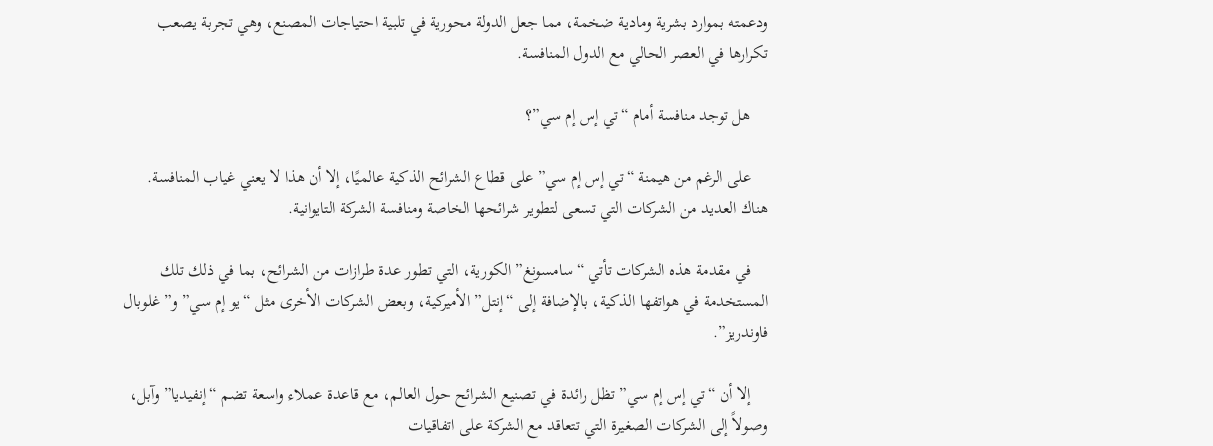ودعمته بموارد بشرية ومادية ضخمة، مما جعل الدولة محورية في تلبية احتياجات المصنع، وهي تجربة يصعب تكرارها في العصر الحالي مع الدول المنافسة.

    هل توجد منافسة أمام “تي إس إم سي”؟

    على الرغم من هيمنة “تي إس إم سي” على قطاع الشرائح الذكية عالميًا، إلا أن هذا لا يعني غياب المنافسة. هناك العديد من الشركات التي تسعى لتطوير شرائحها الخاصة ومنافسة الشركة التايوانية.

    في مقدمة هذه الشركات تأتي “سامسونغ” الكورية، التي تطور عدة طرازات من الشرائح، بما في ذلك تلك المستخدمة في هواتفها الذكية، بالإضافة إلى “إنتل” الأميركية، وبعض الشركات الأخرى مثل “يو إم سي” و”غلوبال فاوندريز”.

    إلا أن “تي إس إم سي” تظل رائدة في تصنيع الشرائح حول العالم، مع قاعدة عملاء واسعة تضم “إنفيديا” وآبل، وصولاً إلى الشركات الصغيرة التي تتعاقد مع الشركة على اتفاقيات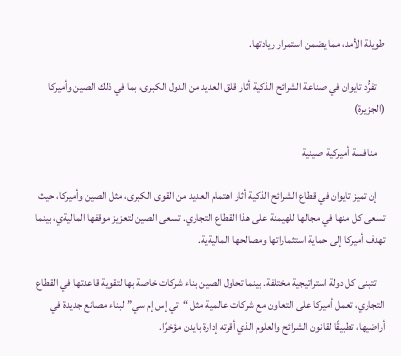طويلة الأمد، مما يضمن استمرار ريادتها.

    تفرُّد تايوان في صناعة الشرائح الذكية أثار قلق العديد من الدول الكبرى، بما في ذلك الصين وأميركا (الجزيرة)

    منافسة أميركية صينية

    إن تميز تايوان في قطاع الشرائح الذكية أثار اهتمام العديد من القوى الكبرى، مثل الصين وأميركا، حيث تسعى كل منها في مجالها للهيمنة على هذا القطاع التجاري. تسعى الصين لتعزيز موقفها الماليةي، بينما تهدف أميركا إلى حماية استثماراتها ومصالحها الماليةية.

    تتبنى كل دولة استراتيجية مختلفة. بينما تحاول الصين بناء شركات خاصة بها لتقوية قاعدتها في القطاع التجاري، تعمل أميركا على التعاون مع شركات عالمية مثل “تي إس إم سي” لبناء مصانع جديدة في أراضيها، تطبيقًا لقانون الشرائح والعلوم الذي أقرته إدارة بايدن مؤخرًا.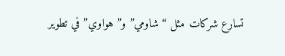تسارع شركات مثل “شاومي” و”هواوي” في تطوير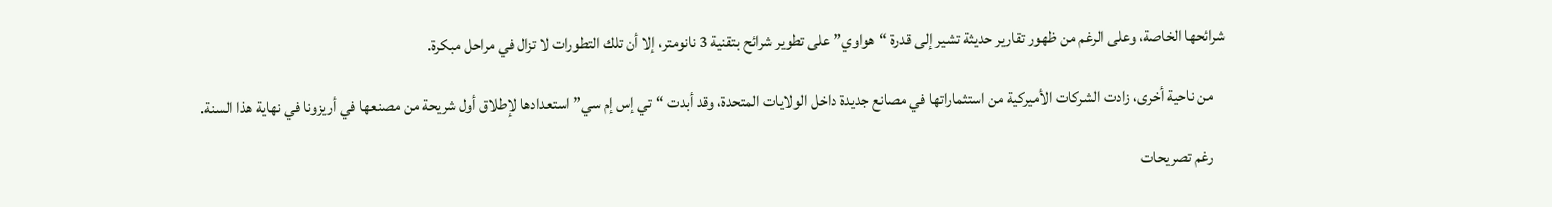شرائحها الخاصة، وعلى الرغم من ظهور تقارير حديثة تشير إلى قدرة “هواوي” على تطوير شرائح بتقنية 3 نانومتر، إلا أن تلك التطورات لا تزال في مراحل مبكرة.

    من ناحية أخرى، زادت الشركات الأميركية من استثماراتها في مصانع جديدة داخل الولايات المتحدة، وقد أبدت “تي إس إم سي” استعدادها لإطلاق أول شريحة من مصنعها في أريزونا في نهاية هذا السنة.

    رغم تصريحات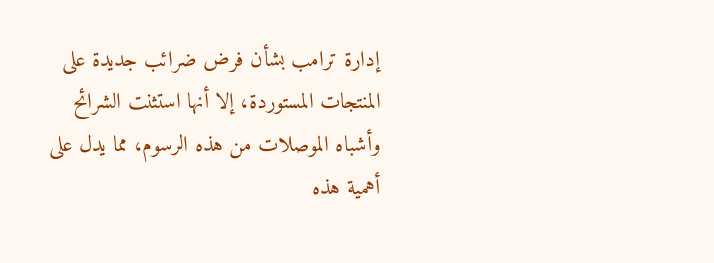إدارة ترامب بشأن فرض ضرائب جديدة على المنتجات المستوردة، إلا أنها استثنت الشرائح وأشباه الموصلات من هذه الرسوم، مما يدل على أهمية هذه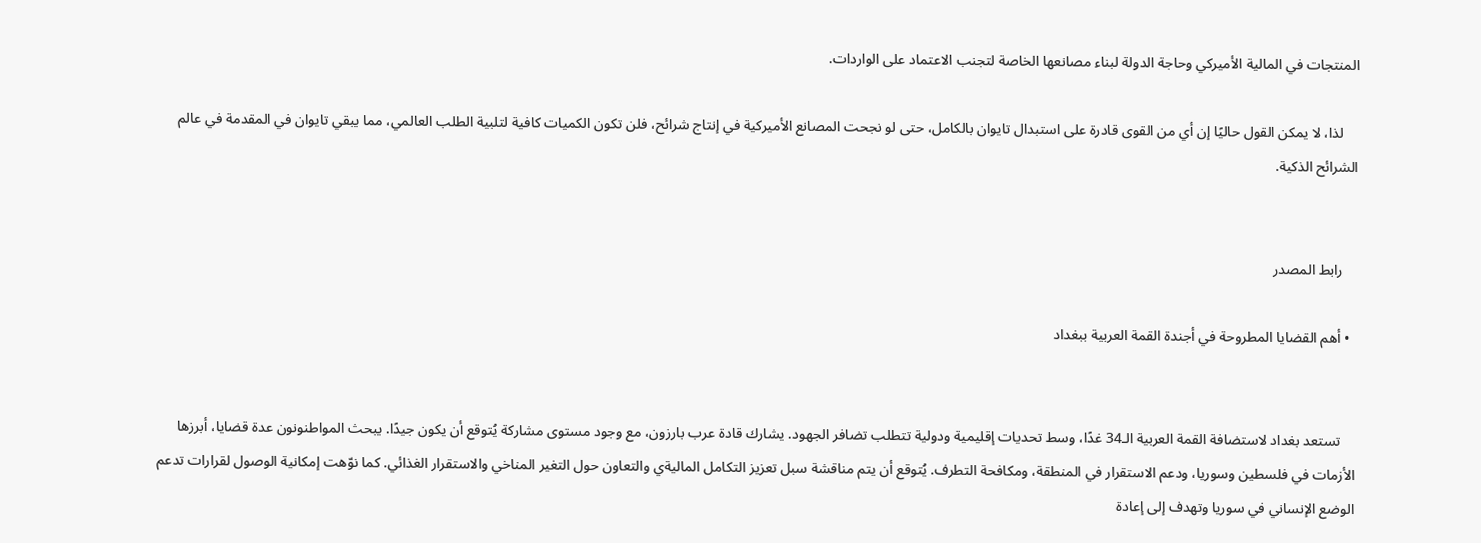المنتجات في المالية الأميركي وحاجة الدولة لبناء مصانعها الخاصة لتجنب الاعتماد على الواردات.

    لذا، لا يمكن القول حاليًا إن أي من القوى قادرة على استبدال تايوان بالكامل، حتى لو نجحت المصانع الأميركية في إنتاج شرائح، فلن تكون الكميات كافية لتلبية الطلب العالمي، مما يبقي تايوان في المقدمة في عالم الشرائح الذكية.


    رابط المصدر

  • أهم القضايا المطروحة في أجندة القمة العربية ببغداد


    تستعد بغداد لاستضافة القمة العربية الـ34 غدًا، وسط تحديات إقليمية ودولية تتطلب تضافر الجهود. يشارك قادة عرب بارزون، مع وجود مستوى مشاركة يُتوقع أن يكون جيدًا. يبحث المواطنونون عدة قضايا، أبرزها الأزمات في فلسطين وسوريا، ودعم الاستقرار في المنطقة، ومكافحة التطرف. يُتوقع أن يتم مناقشة سبل تعزيز التكامل الماليةي والتعاون حول التغير المناخي والاستقرار الغذائي. كما نوّهت إمكانية الوصول لقرارات تدعم الوضع الإنساني في سوريا وتهدف إلى إعادة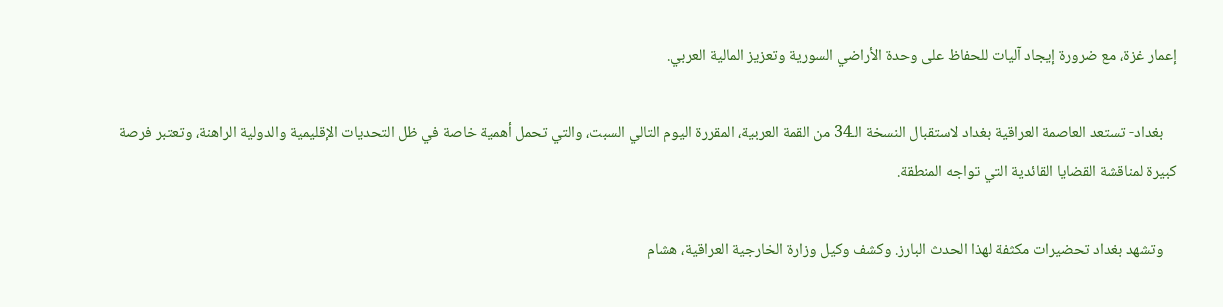إعمار غزة، مع ضرورة إيجاد آليات للحفاظ على وحدة الأراضي السورية وتعزيز المالية العربي.

    بغداد- تستعد العاصمة العراقية بغداد لاستقبال النسخة الـ34 من القمة العربية، المقررة اليوم التالي السبت، والتي تحمل أهمية خاصة في ظل التحديات الإقليمية والدولية الراهنة، وتعتبر فرصة كبيرة لمناقشة القضايا القائدية التي تواجه المنطقة.

    وتشهد بغداد تحضيرات مكثفة لهذا الحدث البارز. وكشف وكيل وزارة الخارجية العراقية، هشام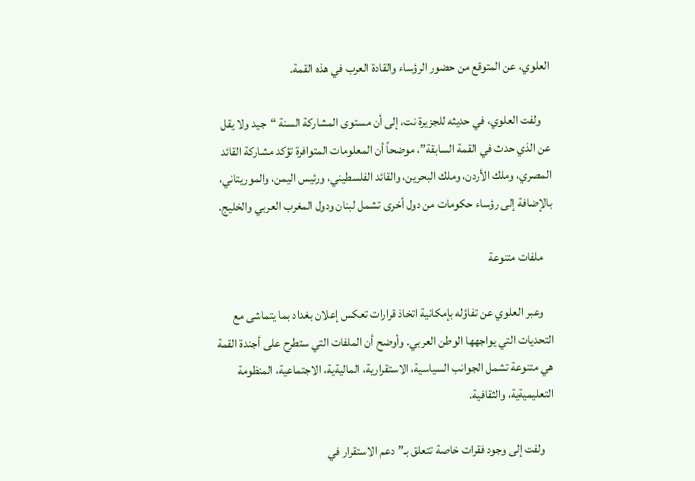العلوي، عن المتوقع من حضور الرؤساء والقادة العرب في هذه القمة.

    ولفت العلوي، في حديثه للجزيرة نت، إلى أن مستوى المشاركة السنة “جيد ولا يقل عن الذي حدث في القمة السابقة”، موضحاً أن المعلومات المتوافرة تؤكد مشاركة القائد المصري، وملك الأردن، وملك البحرين، والقائد الفلسطيني، ورئيس اليمن، والموريتاني، بالإضافة إلى رؤساء حكومات من دول أخرى تشمل لبنان ودول المغرب العربي والخليج.

    ملفات متنوعة

    وعبر العلوي عن تفاؤله بإمكانية اتخاذ قرارات تعكس إعلان بغداد بما يتماشى مع التحديات التي يواجهها الوطن العربي. وأوضح أن الملفات التي ستطرح على أجندة القمة هي متنوعة تشمل الجوانب السياسية، الاستقرارية، الماليةية، الاجتماعية، المنظومة التعليميةية، والثقافية.

    ولفت إلى وجود فقرات خاصة تتعلق بـ”دعم الاستقرار في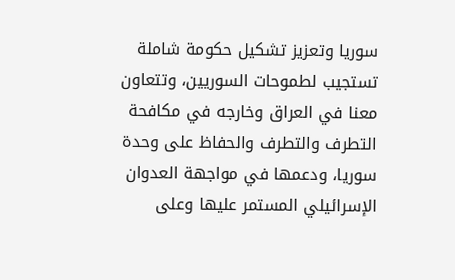سوريا وتعزيز تشكيل حكومة شاملة تستجيب لطموحات السوريين، وتتعاون معنا في العراق وخارجه في مكافحة التطرف والتطرف والحفاظ على وحدة سوريا، ودعمها في مواجهة العدوان الإسرائيلي المستمر عليها وعلى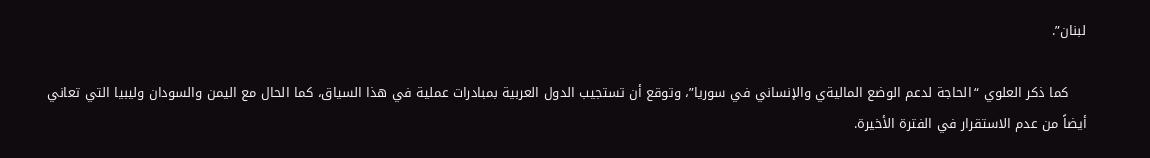لبنان”.

    كما ذكر العلوي “الحاجة لدعم الوضع الماليةي والإنساني في سوريا”، وتوقع أن تستجيب الدول العربية بمبادرات عملية في هذا السياق، كما الحال مع اليمن والسودان وليبيا التي تعاني أيضاً من عدم الاستقرار في الفترة الأخيرة.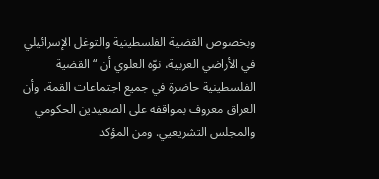وبخصوص القضية الفلسطينية والتوغل الإسرائيلي في الأراضي العربية، نوّه العلوي أن “القضية الفلسطينية حاضرة في جميع اجتماعات القمة، وأن العراق معروف بمواقفه على الصعيدين الحكومي والمجلس التشريعيي. ومن المؤكد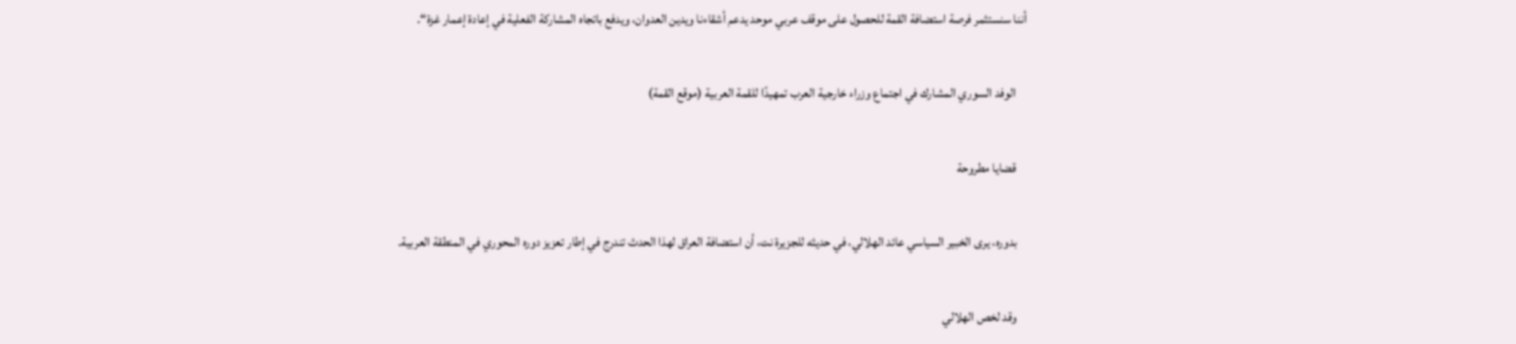أننا سنستثمر فرصة استضافة القمة للحصول على موقف عربي موحد يدعم أشقاءنا ويدين العدوان، ويدفع باتجاه المشاركة الفعلية في إعادة إعمار غزة“.

    الوفد السوري المشارك في اجتماع وزراء خارجية العرب تمهيدًا للقمة العربية (موقع القمة)

    قضايا مطروحة

    بدوره، يرى الخبير السياسي عائد الهلالي، في حديثه للجزيرة نت، أن استضافة العراق لهذا الحدث تندرج في إطار تعزيز دوره المحوري في المنطقة العربية.

    وقد لخص الهلالي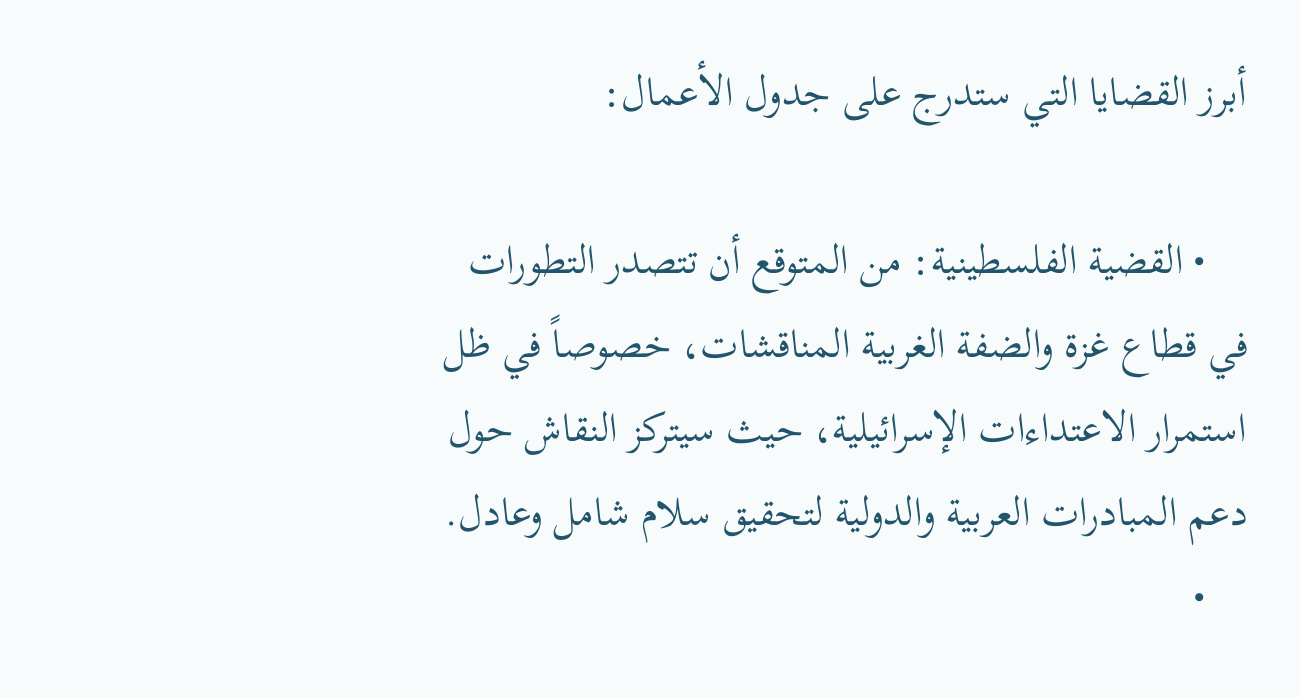أبرز القضايا التي ستدرج على جدول الأعمال:

    • القضية الفلسطينية: من المتوقع أن تتصدر التطورات في قطاع غزة والضفة الغربية المناقشات، خصوصاً في ظل استمرار الاعتداءات الإسرائيلية، حيث سيتركز النقاش حول دعم المبادرات العربية والدولية لتحقيق سلام شامل وعادل.
    •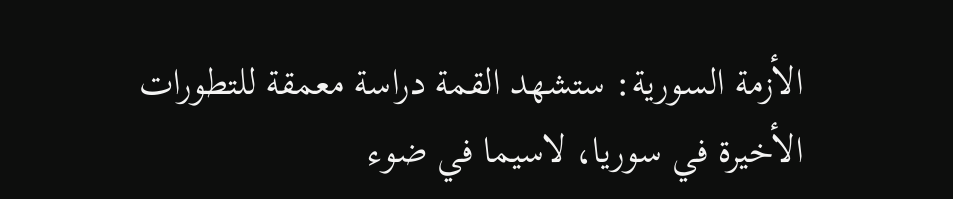الأزمة السورية: ستشهد القمة دراسة معمقة للتطورات الأخيرة في سوريا، لاسيما في ضوء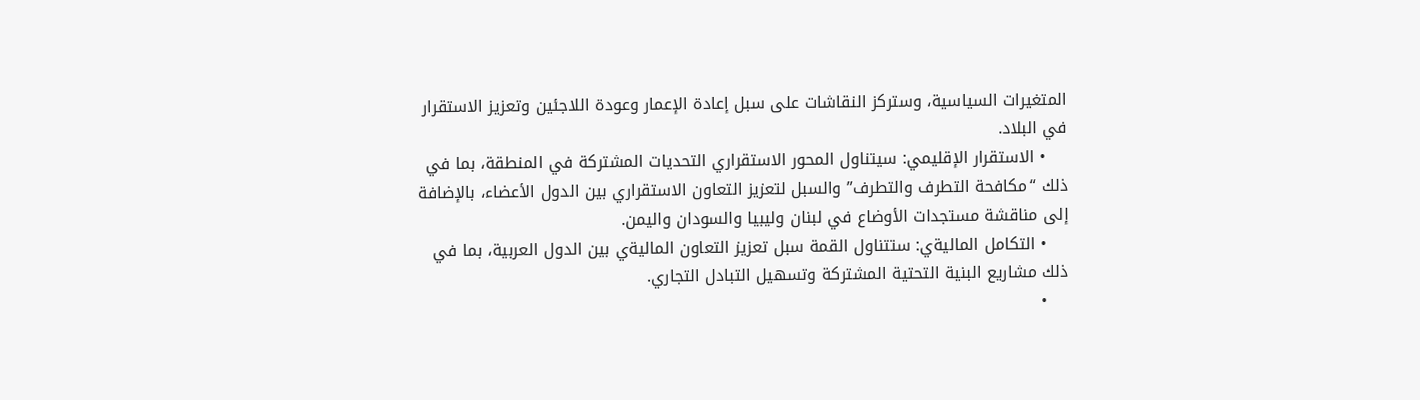المتغيرات السياسية، وستركز النقاشات على سبل إعادة الإعمار وعودة اللاجئين وتعزيز الاستقرار في البلاد.
    • الاستقرار الإقليمي: سيتناول المحور الاستقراري التحديات المشتركة في المنطقة، بما في ذلك “مكافحة التطرف والتطرف” والسبل لتعزيز التعاون الاستقراري بين الدول الأعضاء، بالإضافة إلى مناقشة مستجدات الأوضاع في لبنان وليبيا والسودان واليمن.
    • التكامل الماليةي: ستتناول القمة سبل تعزيز التعاون الماليةي بين الدول العربية، بما في ذلك مشاريع البنية التحتية المشتركة وتسهيل التبادل التجاري.
    •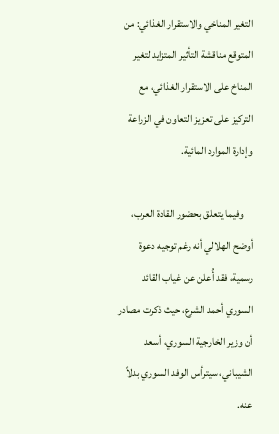التغير المناخي والاستقرار الغذائي: من المتوقع مناقشة التأثير المتزايد لتغير المناخ على الاستقرار الغذائي، مع التركيز على تعزيز التعاون في الزراعة وإدارة الموارد المائية.

    وفيما يتعلق بحضور القادة العرب، أوضح الهلالي أنه رغم توجيه دعوة رسمية، فقد أُعلن عن غياب القائد السوري أحمد الشرع، حيث ذكرت مصادر أن وزير الخارجية السوري، أسعد الشيباني، سيترأس الوفد السوري بدلاً عنه.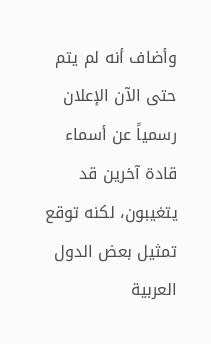وأضاف أنه لم يتم حتى الآن الإعلان رسمياً عن أسماء قادة آخرين قد يتغيبون، لكنه توقع تمثيل بعض الدول العربية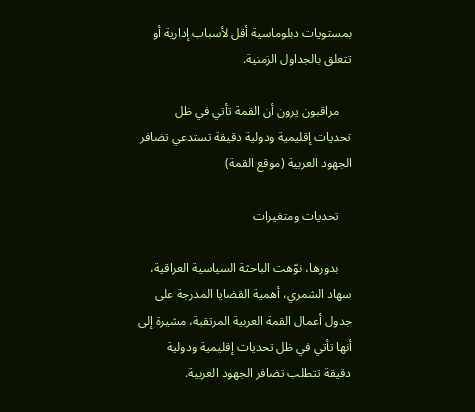بمستويات دبلوماسية أقل لأسباب إدارية أو تتعلق بالجداول الزمنية.

    مراقبون يرون أن القمة تأتي في ظل تحديات إقليمية ودولية دقيقة تستدعي تضافر الجهود العربية (موقع القمة)

    تحديات ومتغيرات

    بدورها، نوّهت الباحثة السياسية العراقية، سهاد الشمري، أهمية القضايا المدرجة على جدول أعمال القمة العربية المرتقبة، مشيرة إلى أنها تأتي في ظل تحديات إقليمية ودولية دقيقة تتطلب تضافر الجهود العربية.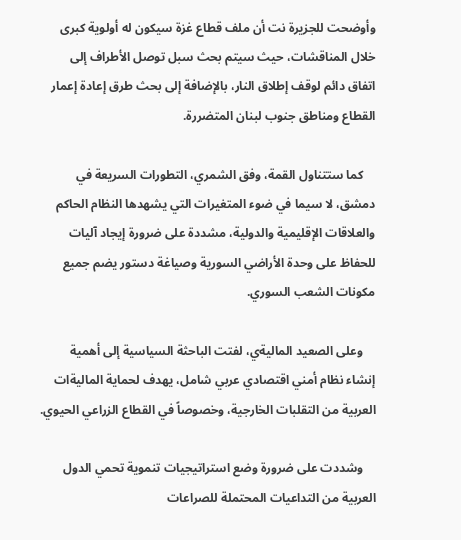وأوضحت للجزيرة نت أن ملف قطاع غزة سيكون له أولوية كبرى خلال المناقشات، حيث سيتم بحث سبل توصل الأطراف إلى اتفاق دائم لوقف إطلاق النار، بالإضافة إلى بحث طرق إعادة إعمار القطاع ومناطق جنوب لبنان المتضررة.

    كما ستتناول القمة، وفق الشمري، التطورات السريعة في دمشق، لا سيما في ضوء المتغيرات التي يشهدها النظام الحاكم والعلاقات الإقليمية والدولية، مشددة على ضرورة إيجاد آليات للحفاظ على وحدة الأراضي السورية وصياغة دستور يضم جميع مكونات الشعب السوري.

    وعلى الصعيد الماليةي، لفتت الباحثة السياسية إلى أهمية إنشاء نظام أمني اقتصادي عربي شامل، يهدف لحماية الماليةات العربية من التقلبات الخارجية، وخصوصاً في القطاع الزراعي الحيوي.

    وشددت على ضرورة وضع استراتيجيات تنموية تحمي الدول العربية من التداعيات المحتملة للصراعات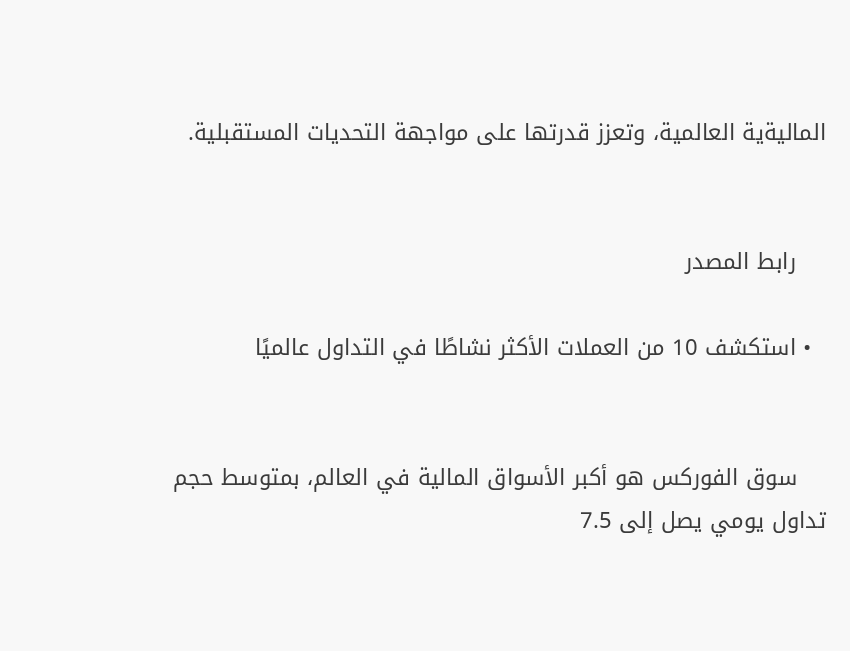الماليةية العالمية، وتعزز قدرتها على مواجهة التحديات المستقبلية.


    رابط المصدر

  • استكشف 10 من العملات الأكثر نشاطًا في التداول عالميًا


    سوق الفوركس هو أكبر الأسواق المالية في العالم، بمتوسط حجم تداول يومي يصل إلى 7.5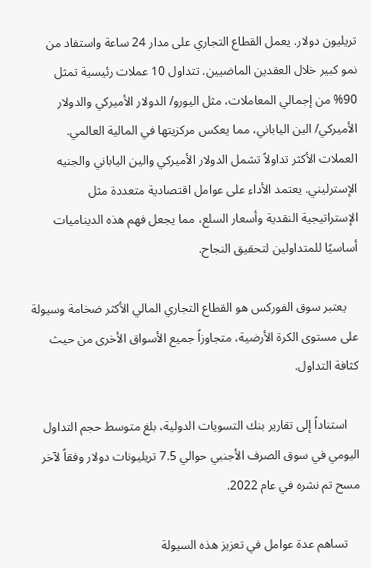تريليون دولار. يعمل القطاع التجاري على مدار 24 ساعة واستفاد من نمو كبير خلال العقدين الماضيين. تتداول 10 عملات رئيسية تمثل 90% من إجمالي المعاملات، مثل اليورو/ الدولار الأميركي والدولار الأميركي/ الين الياباني، مما يعكس مركزيتها في المالية العالمي. العملات الأكثر تداولاً تشمل الدولار الأميركي والين الياباني والجنيه الإسترليني. يعتمد الأداء على عوامل اقتصادية متعددة مثل الإستراتيجية النقدية وأسعار السلع، مما يجعل فهم هذه الديناميات أساسيًا للمتداولين لتحقيق النجاح.

    يعتبر سوق الفوركس هو القطاع التجاري المالي الأكثر ضخامة وسيولة على مستوى الكرة الأرضية، متجاوزاً جميع الأسواق الأخرى من حيث كثافة التداول.

    استناداً إلى تقارير بنك التسويات الدولية، بلغ متوسط حجم التداول اليومي في سوق الصرف الأجنبي حوالي 7.5 تريليونات دولار وفقاً لآخر مسح تم نشره في عام 2022.

    تساهم عدة عوامل في تعزيز هذه السيولة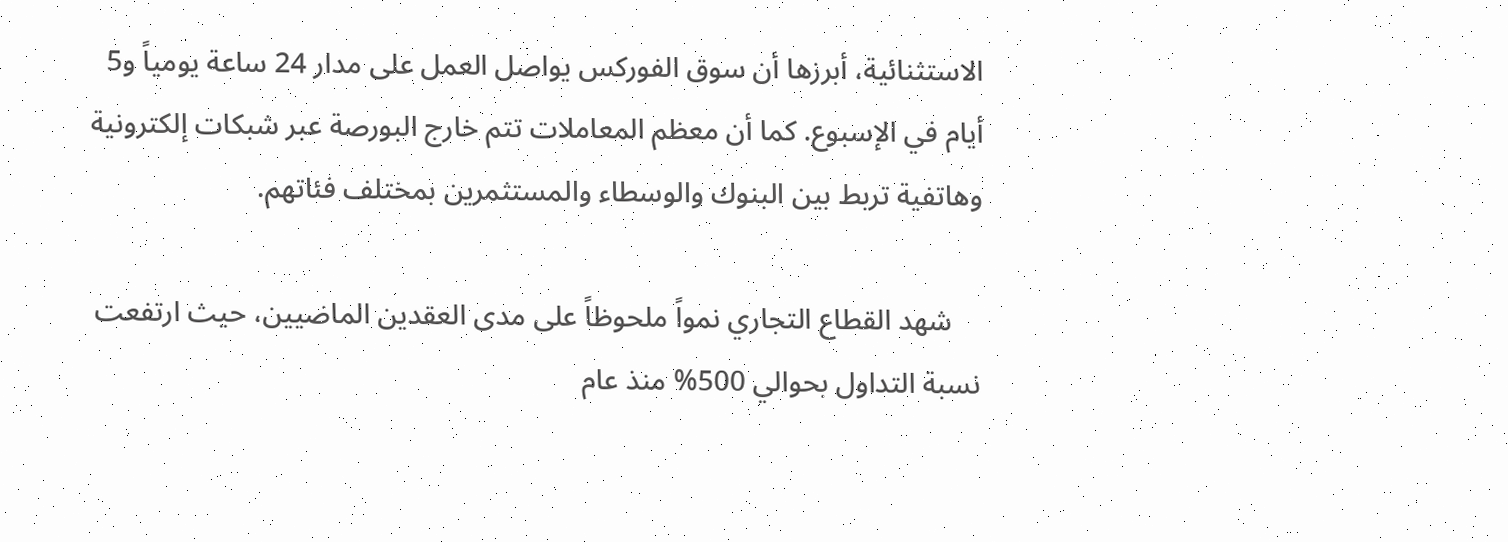الاستثنائية، أبرزها أن سوق الفوركس يواصل العمل على مدار 24 ساعة يومياً و5 أيام في الإسبوع. كما أن معظم المعاملات تتم خارج البورصة عبر شبكات إلكترونية وهاتفية تربط بين البنوك والوسطاء والمستثمرين بمختلف فئاتهم.

    شهد القطاع التجاري نمواً ملحوظاً على مدى العقدين الماضيين، حيث ارتفعت نسبة التداول بحوالي 500% منذ عام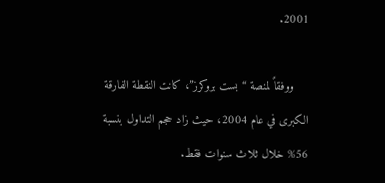2001.

    ووفقاً لمنصة “بست بروكرز”، كانت النقطة الفارقة الكبرى في عام 2004، حيث زاد حجم التداول بنسبة 56% خلال ثلاث سنوات فقط.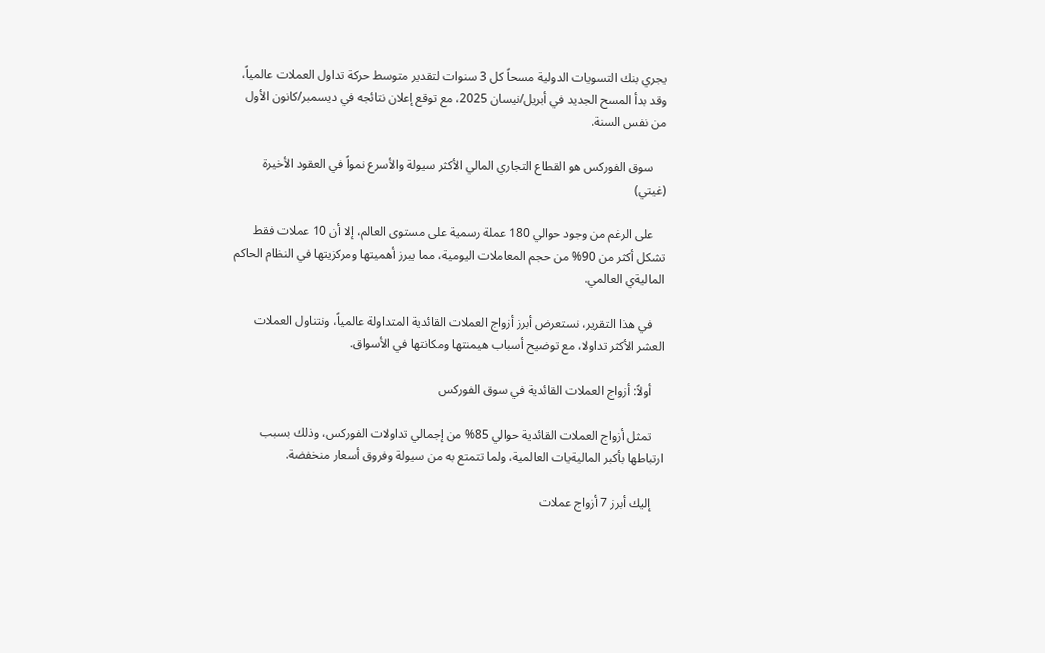يجري بنك التسويات الدولية مسحاً كل 3 سنوات لتقدير متوسط حركة تداول العملات عالمياً، وقد بدأ المسح الجديد في أبريل/نيسان 2025، مع توقع إعلان نتائجه في ديسمبر/كانون الأول من نفس السنة.

    سوق الفوركس هو القطاع التجاري المالي الأكثر سيولة والأسرع نمواً في العقود الأخيرة (غيتي)

    على الرغم من وجود حوالي 180 عملة رسمية على مستوى العالم، إلا أن 10 عملات فقط تشكل أكثر من 90% من حجم المعاملات اليومية، مما يبرز أهميتها ومركزيتها في النظام الحاكم الماليةي العالمي.

    في هذا التقرير، نستعرض أبرز أزواج العملات القائدية المتداولة عالمياً، ونتناول العملات العشر الأكثر تداولا، مع توضيح أسباب هيمنتها ومكانتها في الأسواق.

    أولاً: أزواج العملات القائدية في سوق الفوركس

    تمثل أزواج العملات القائدية حوالي 85% من إجمالي تداولات الفوركس، وذلك بسبب ارتباطها بأكبر الماليةيات العالمية، ولما تتمتع به من سيولة وفروق أسعار منخفضة.

    إليك أبرز 7 أزواج عملات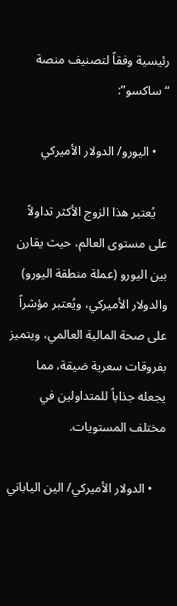رئيسية وفقاً لتصنيف منصة “ساكسو”:

    • اليورو/ الدولار الأميركي

    يُعتبر هذا الزوج الأكثر تداولاً على مستوى العالم، حيث يقارن بين اليورو (عملة منطقة اليورو) والدولار الأميركي، ويُعتبر مؤشراً على صحة المالية العالمي، ويتميز بفروقات سعرية ضيقة، مما يجعله جذاباً للمتداولين في مختلف المستويات.

    • الدولار الأميركي/ الين الياباني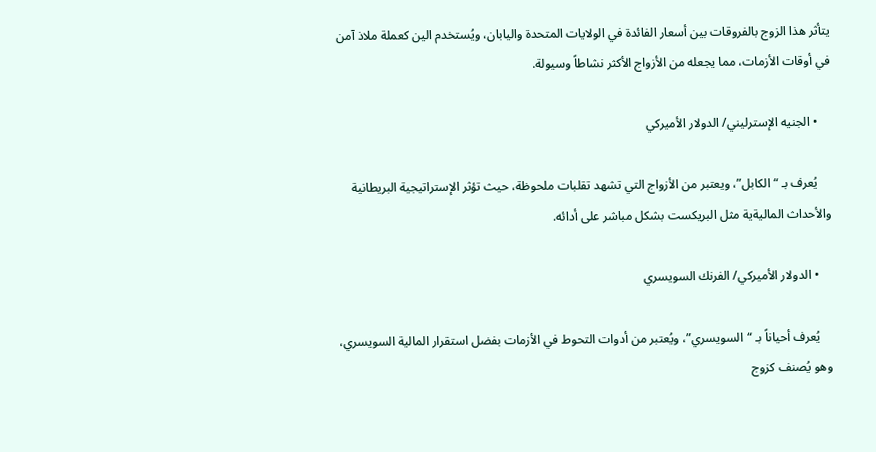يتأثر هذا الزوج بالفروقات بين أسعار الفائدة في الولايات المتحدة واليابان، ويُستخدم الين كعملة ملاذ آمن في أوقات الأزمات، مما يجعله من الأزواج الأكثر نشاطاً وسيولة.

    • الجنيه الإسترليني/ الدولار الأميركي

    يُعرف بـ “الكابل”، ويعتبر من الأزواج التي تشهد تقلبات ملحوظة، حيث تؤثر الإستراتيجية البريطانية والأحداث الماليةية مثل البريكست بشكل مباشر على أدائه.

    • الدولار الأميركي/ الفرنك السويسري

    يُعرف أحياناً بـ “السويسري”، ويُعتبر من أدوات التحوط في الأزمات بفضل استقرار المالية السويسري، وهو يُصنف كزوج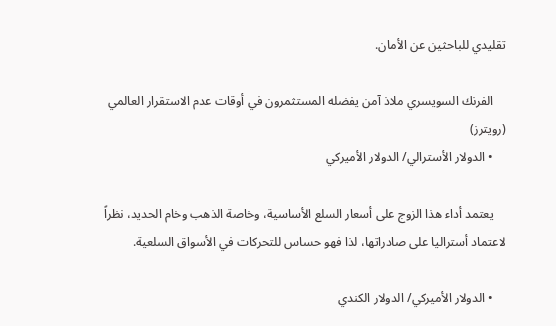تقليدي للباحثين عن الأمان.

    الفرنك السويسري ملاذ آمن يفضله المستثمرون في أوقات عدم الاستقرار العالمي (رويترز)
    • الدولار الأسترالي/ الدولار الأميركي

    يعتمد أداء هذا الزوج على أسعار السلع الأساسية، وخاصة الذهب وخام الحديد، نظراً لاعتماد أستراليا على صادراتها، لذا فهو حساس للتحركات في الأسواق السلعية.

    • الدولار الأميركي/ الدولار الكندي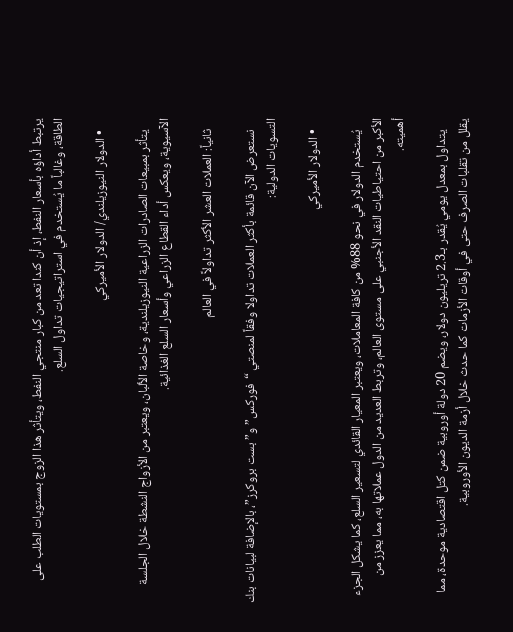يرتبط أداؤه بأسعار النفط، إذ أن كندا تعد من كبار منتجي النفط، ويتأثر هذا الزوج بمستويات الطلب على الطاقة، وغالباً ما يُستخدم في استراتيجيات تداول السلع.

    • الدولار النيوزيلندي/ الدولار الأميركي

    يتأثر بمبيعات الصادرات الزراعية النيوزيلندية، وخاصة الألبان، ويعتبر من الأزواج النشطة خلال الجلسة الآسيوية، ويعكس أداء القطاع الزراعي وأسعار السلع الغذائية.

    ثانياً: العملات العشر الأكثر تداولاً في العالم

    نستعرض الآن قائمة بأكثر العملات تداولا وفقاً لمنصتي “فوركس” و”بست بروكرز”، بالإضافة لبيانات بنك التسويات الدولية:

    • الدولار الأميركي

    يُستخدم الدولار في نحو 88% من كافة المعاملات، ويعتبر المعيار القائدي لتسعير السلع، كما يشكل الجزء الأكبر من احتياطيات النقد الأجنبي على مستوى العالم، وتربط العديد من الدول عملاتها به، مما يعزز من أهميته.

    يتداول بمعدل يومي يُقدر بـ2.3 تريليون دولار، ويضم 20 دولة أوروبية ضمن كتل اقتصادية موحدة، مما يقلل من تقلبات الصرف حتى في أوقات الأزمات كما حدث خلال أزمة الديون الأوروبية.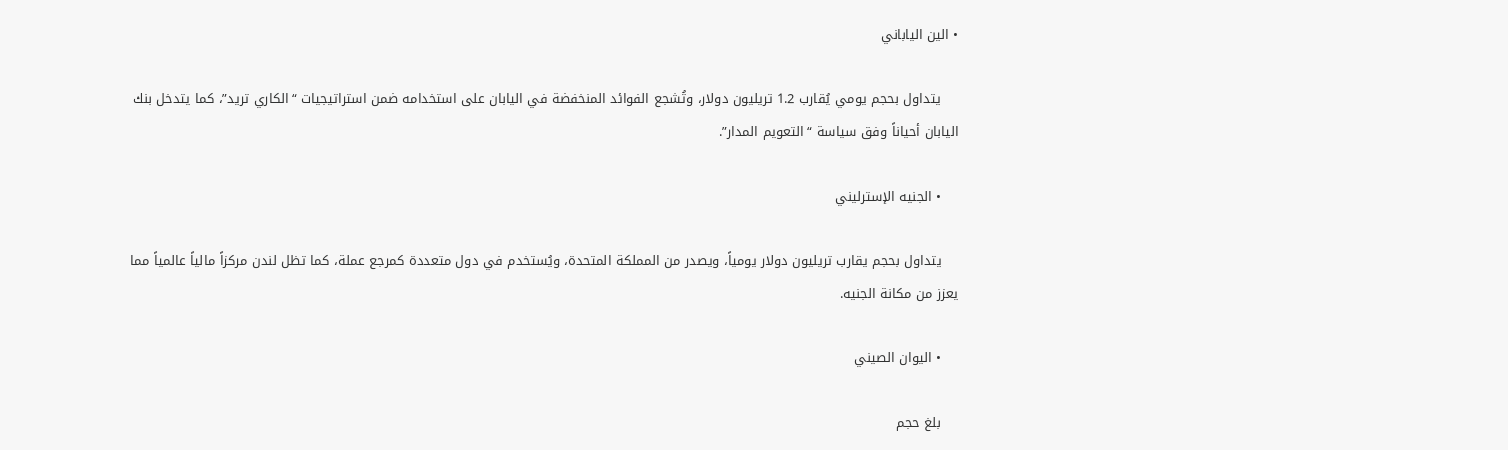• الين الياباني

    يتداول بحجم يومي يُقارب 1.2 تريليون دولار، وتُشجع الفوائد المنخفضة في اليابان على استخدامه ضمن استراتيجيات “الكاري تريد”، كما يتدخل بنك اليابان أحياناً وفق سياسة “التعويم المدار”.

    • الجنيه الإسترليني

    يتداول بحجم يقارب تريليون دولار يومياً، ويصدر من المملكة المتحدة، ويُستخدم في دول متعددة كمرجع عملة، كما تظل لندن مركزاً مالياً عالمياً مما يعزز من مكانة الجنيه.

    • اليوان الصيني

    بلغ حجم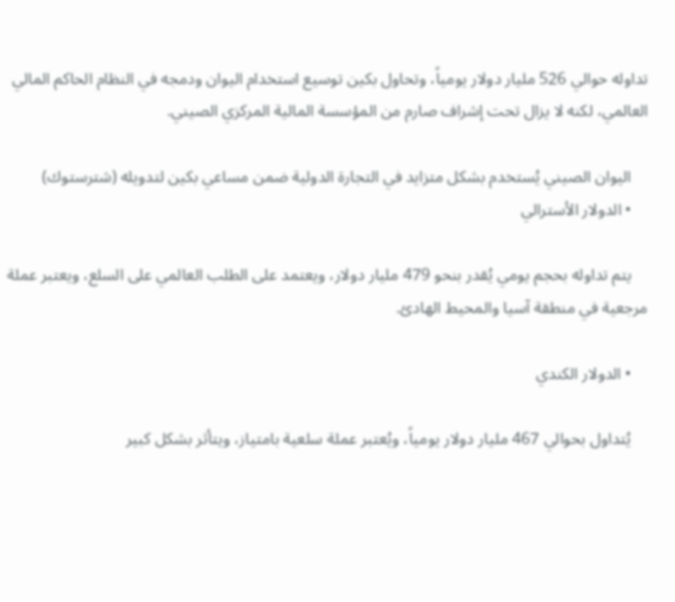تداوله حوالي 526 مليار دولار يومياً، وتحاول بكين توسيع استخدام اليوان ودمجه في النظام الحاكم المالي العالمي، لكنه لا يزال تحت إشراف صارم من المؤسسة المالية المركزي الصيني.

    اليوان الصيني يُستخدم بشكل متزايد في التجارة الدولية ضمن مساعي بكين لتدويله (شترستوك)
    • الدولار الأسترالي

    يتم تداوله بحجم يومي يُقدر بنحو 479 مليار دولار، ويعتمد على الطلب العالمي على السلع، ويعتبر عملة مرجعية في منطقة آسيا والمحيط الهادئ.

    • الدولار الكندي

    يُتداول بحوالي 467 مليار دولار يومياً، ويُعتبر عملة سلعية بامتياز، ويتأثر بشكل كبير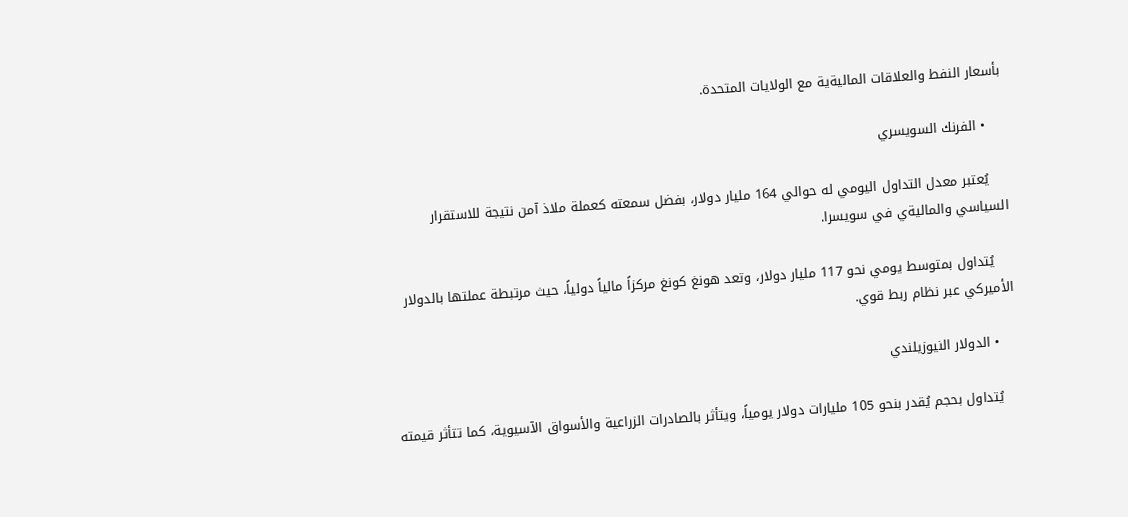بأسعار النفط والعلاقات الماليةية مع الولايات المتحدة.

    • الفرنك السويسري

    يُعتبر معدل التداول اليومي له حوالي 164 مليار دولار، بفضل سمعته كعملة ملاذ آمن نتيجة للاستقرار السياسي والماليةي في سويسرا.

    يُتداول بمتوسط يومي نحو 117 مليار دولار، وتعد هونغ كونغ مركزاً مالياً دولياً، حيث مرتبطة عملتها بالدولار الأميركي عبر نظام ربط قوي.

    • الدولار النيوزيلندي

    يُتداول بحجم يُقدر بنحو 105 مليارات دولار يومياً، ويتأثر بالصادرات الزراعية والأسواق الآسيوية، كما تتأثر قيمته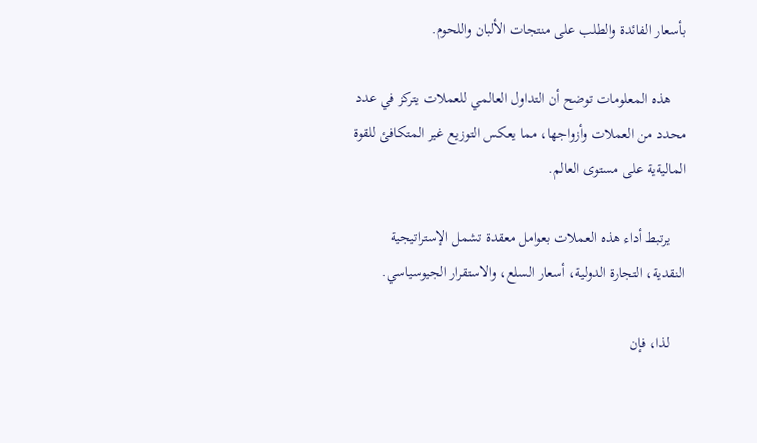بأسعار الفائدة والطلب على منتجات الألبان واللحوم.

    هذه المعلومات توضح أن التداول العالمي للعملات يتركز في عدد محدد من العملات وأزواجها، مما يعكس التوزيع غير المتكافئ للقوة الماليةية على مستوى العالم.

    يرتبط أداء هذه العملات بعوامل معقدة تشمل الإستراتيجية النقدية، التجارة الدولية، أسعار السلع، والاستقرار الجيوسياسي.

    لذا، فإن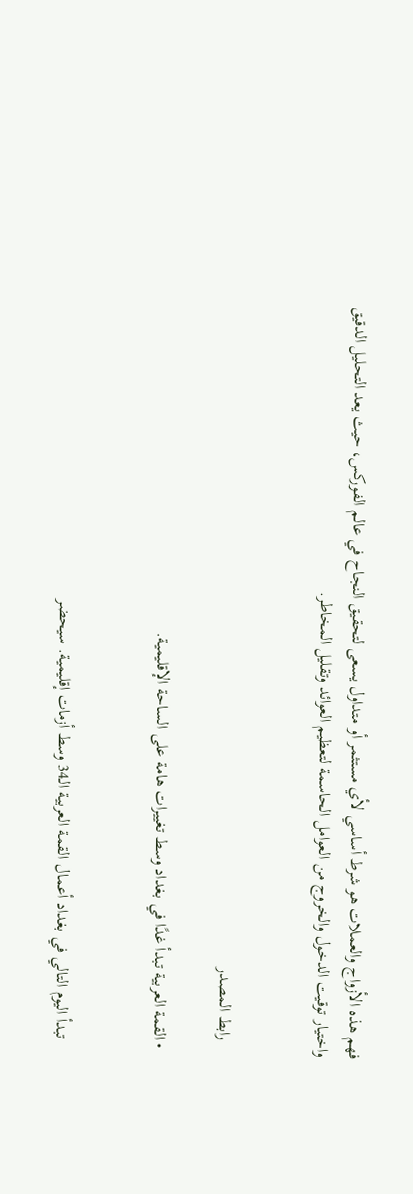فهم هذه الأزواج والعملات هو شرط أساسي لأي مستثمر أو متداول يسعى لتحقيق النجاح في عالم الفوركس، حيث يعد التحليل الدقيق واختيار توقيت الدخول والخروج من العوامل الحاسمة لتعظيم العوائد وتقليل المخاطر.


    رابط المصدر

  • القمة العربية تبدأ غدًا في بغداد وسط تغييرات هامة على الساحة الإقليمية.


    تبدأ اليوم التالي في بغداد أعمال القمة العربية الـ34 وسط أزمات إقليمية. سيحضر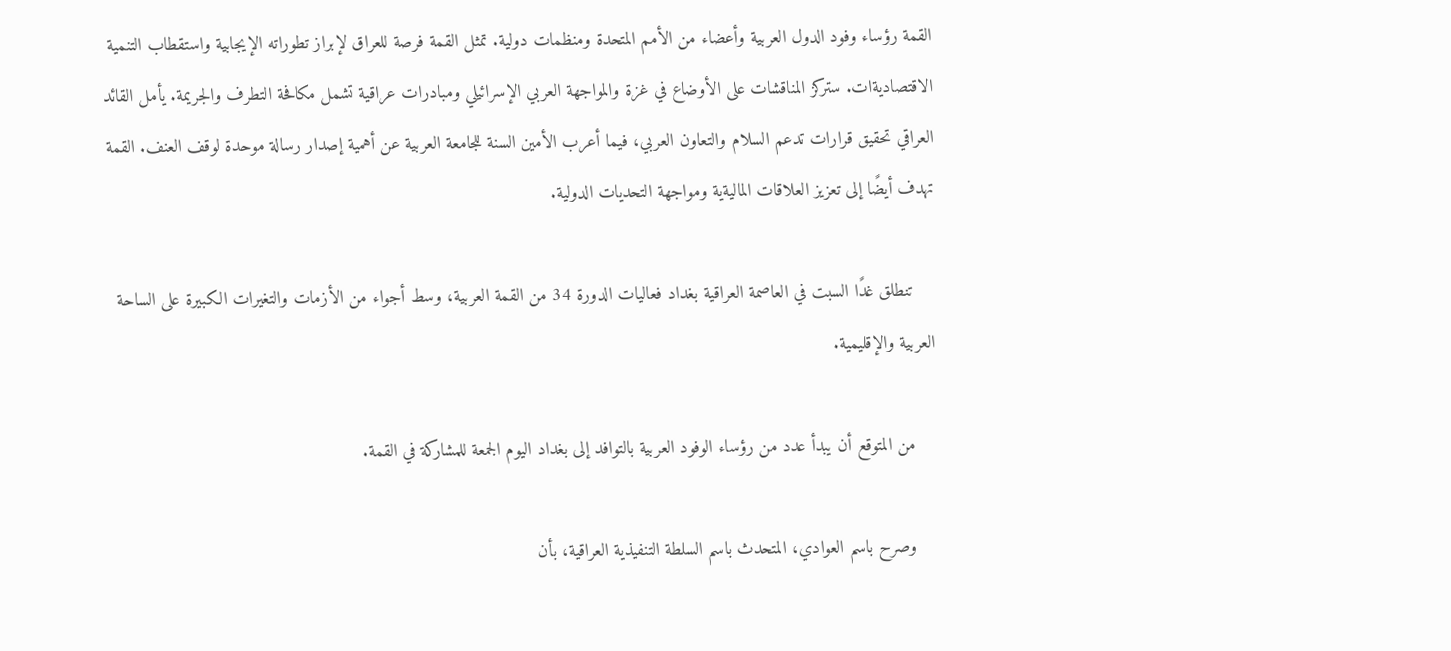القمة رؤساء وفود الدول العربية وأعضاء من الأمم المتحدة ومنظمات دولية. تمثل القمة فرصة للعراق لإبراز تطوراته الإيجابية واستقطاب التنمية الاقتصاديةات. ستركز المناقشات على الأوضاع في غزة والمواجهة العربي الإسرائيلي ومبادرات عراقية تشمل مكافحة التطرف والجريمة. يأمل القائد العراقي تحقيق قرارات تدعم السلام والتعاون العربي، فيما أعرب الأمين السنة للجامعة العربية عن أهمية إصدار رسالة موحدة لوقف العنف. القمة تهدف أيضًا إلى تعزيز العلاقات الماليةية ومواجهة التحديات الدولية.

    تنطلق غدًا السبت في العاصمة العراقية بغداد فعاليات الدورة 34 من القمة العربية، وسط أجواء من الأزمات والتغيرات الكبيرة على الساحة العربية والإقليمية.

    من المتوقع أن يبدأ عدد من رؤساء الوفود العربية بالتوافد إلى بغداد اليوم الجمعة للمشاركة في القمة.

    وصرح باسم العوادي، المتحدث باسم السلطة التنفيذية العراقية، بأن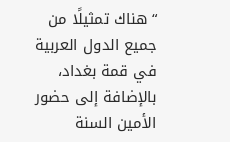“هناك تمثيلًا من جميع الدول العربية في قمة بغداد، بالإضافة إلى حضور الأمين السنة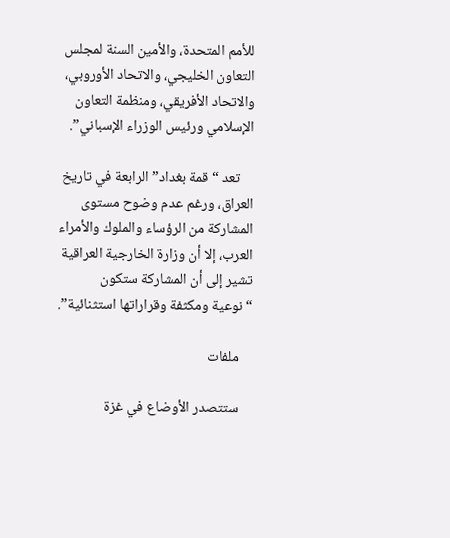للأمم المتحدة، والأمين السنة لمجلس التعاون الخليجي، والاتحاد الأوروبي، والاتحاد الأفريقي، ومنظمة التعاون الإسلامي ورئيس الوزراء الإسباني”.

    تعد “قمة بغداد” الرابعة في تاريخ العراق، ورغم عدم وضوح مستوى المشاركة من الرؤساء والملوك والأمراء العرب، إلا أن وزارة الخارجية العراقية تشير إلى أن المشاركة ستكون “نوعية ومكثفة وقراراتها استثنائية”.

    ملفات

    ستتصدر الأوضاع في غزة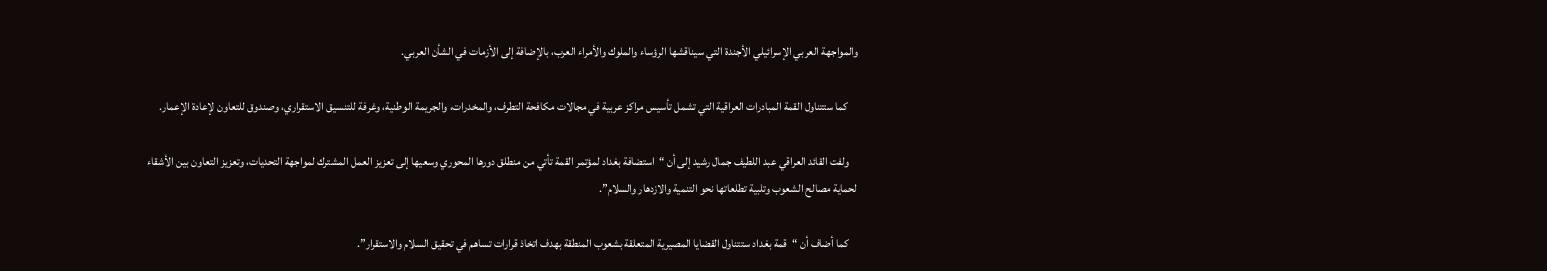والمواجهة العربي الإسرائيلي الأجندة التي سيناقشها الرؤساء والملوك والأمراء العرب، بالإضافة إلى الأزمات في الشأن العربي.

    كما ستتناول القمة المبادرات العراقية التي تشمل تأسيس مراكز عربية في مجالات مكافحة التطرف، والمخدرات، والجريمة الوطنية، وغرفة للتنسيق الاستقراري، وصندوق للتعاون لإعادة الإعمار.

    ولفت القائد العراقي عبد اللطيف جمال رشيد إلى أن “استضافة بغداد لمؤتمر القمة تأتي من منطلق دورها المحوري وسعيها إلى تعزيز العمل المشترك لمواجهة التحديات، وتعزيز التعاون بين الأشقاء لحماية مصالح الشعوب وتلبية تطلعاتها نحو التنمية والازدهار والسلام”.

    كما أضاف أن “قمة بغداد ستتناول القضايا المصيرية المتعلقة بشعوب المنطقة بهدف اتخاذ قرارات تساهم في تحقيق السلام والاستقرار”.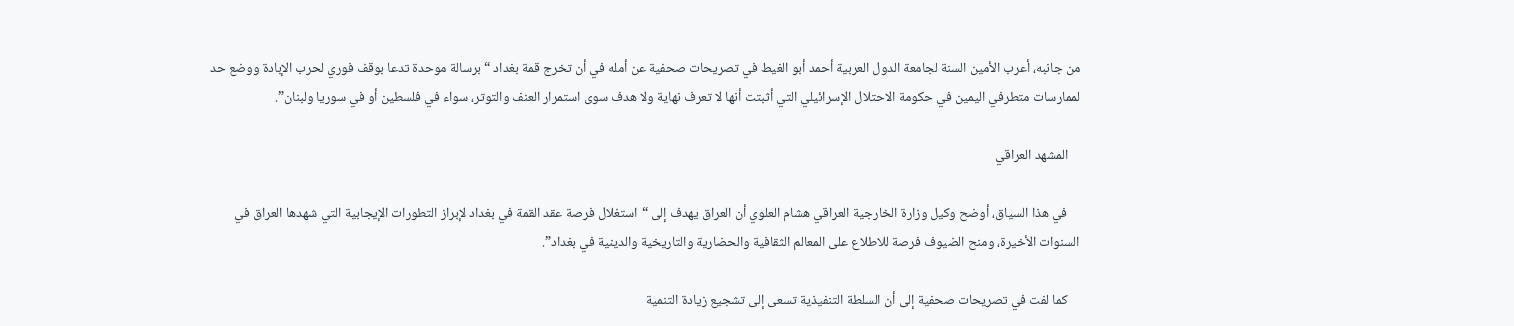من جانبه، أعرب الأمين السنة لجامعة الدول العربية أحمد أبو الغيط في تصريحات صحفية عن أمله في أن تخرج قمة بغداد “برسالة موحدة تدعا بوقف فوري لحرب الإبادة ووضع حد لممارسات متطرفي اليمين في حكومة الاحتلال الإسرائيلي التي أثبتت أنها لا تعرف نهاية ولا هدف سوى استمرار العنف والتوتر، سواء في فلسطين أو في سوريا ولبنان”.

    المشهد العراقي

    في هذا السياق، أوضح وكيل وزارة الخارجية العراقي هشام العلوي أن العراق يهدف إلى “استغلال فرصة عقد القمة في بغداد لإبراز التطورات الإيجابية التي شهدها العراق في السنوات الأخيرة، ومنح الضيوف فرصة للاطلاع على المعالم الثقافية والحضارية والتاريخية والدينية في بغداد”.

    كما لفت في تصريحات صحفية إلى أن السلطة التنفيذية تسعى إلى تشجيع زيادة التنمية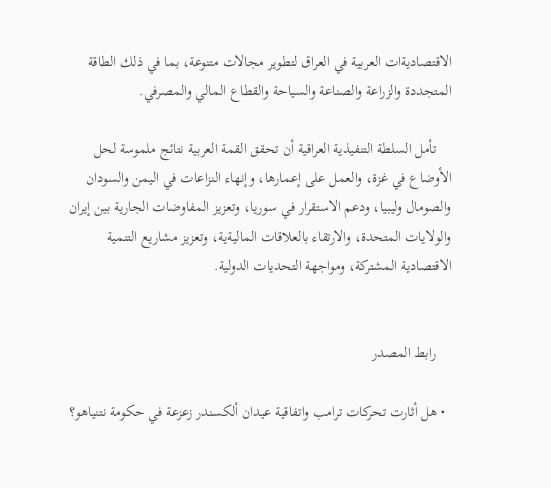الاقتصاديةات العربية في العراق لتطوير مجالات متنوعة، بما في ذلك الطاقة المتجددة والزراعة والصناعة والسياحة والقطاع المالي والمصرفي.

    تأمل السلطة التنفيذية العراقية أن تحقق القمة العربية نتائج ملموسة لحل الأوضاع في غزة، والعمل على إعمارها، وإنهاء النزاعات في اليمن والسودان والصومال وليبيا، ودعم الاستقرار في سوريا، وتعزيز المفاوضات الجارية بين إيران والولايات المتحدة، والارتقاء بالعلاقات الماليةية، وتعزيز مشاريع التنمية الاقتصادية المشتركة، ومواجهة التحديات الدولية.


    رابط المصدر

  • هل أثارت تحركات ترامب واتفاقية عيدان ألكسندر زعزعة في حكومة نتنياهو؟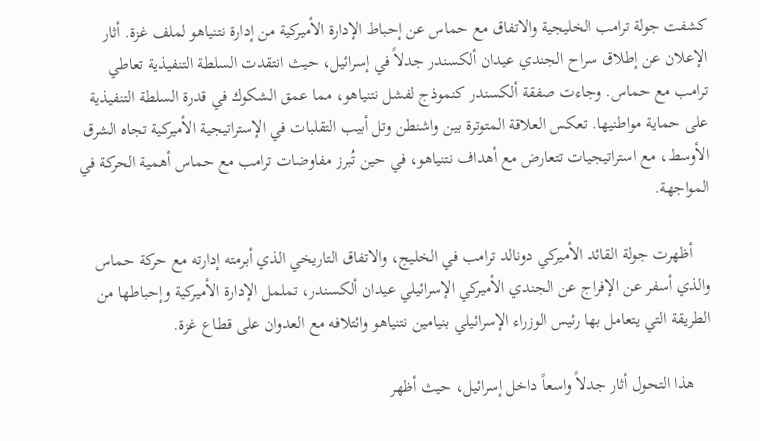كشفت جولة ترامب الخليجية والاتفاق مع حماس عن إحباط الإدارة الأميركية من إدارة نتنياهو لملف غزة. أثار الإعلان عن إطلاق سراح الجندي عيدان ألكسندر جدلاً في إسرائيل، حيث انتقدت السلطة التنفيذية تعاطي ترامب مع حماس. وجاءت صفقة ألكسندر كنموذج لفشل نتنياهو، مما عمق الشكوك في قدرة السلطة التنفيذية على حماية مواطنيها. تعكس العلاقة المتوترة بين واشنطن وتل أبيب التقلبات في الإستراتيجية الأميركية تجاه الشرق الأوسط، مع استراتيجيات تتعارض مع أهداف نتنياهو، في حين تُبرز مفاوضات ترامب مع حماس أهمية الحركة في المواجهة.

    أظهرت جولة القائد الأميركي دونالد ترامب في الخليج، والاتفاق التاريخي الذي أبرمته إدارته مع حركة حماس والذي أسفر عن الإفراج عن الجندي الأميركي الإسرائيلي عيدان ألكسندر، تململ الإدارة الأميركية وإحباطها من الطريقة التي يتعامل بها رئيس الوزراء الإسرائيلي بنيامين نتنياهو وائتلافه مع العدوان على قطاع غزة.

    هذا التحول أثار جدلاً واسعاً داخل إسرائيل، حيث أظهر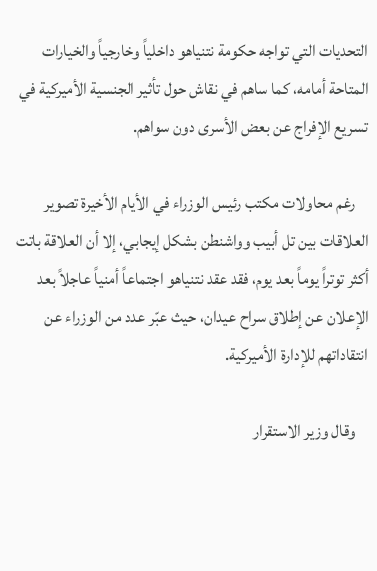التحديات التي تواجه حكومة نتنياهو داخلياً وخارجياً والخيارات المتاحة أمامه، كما ساهم في نقاش حول تأثير الجنسية الأميركية في تسريع الإفراج عن بعض الأسرى دون سواهم.

    رغم محاولات مكتب رئيس الوزراء في الأيام الأخيرة تصوير العلاقات بين تل أبيب وواشنطن بشكل إيجابي، إلا أن العلاقة باتت أكثر توتراً يوماً بعد يوم، فقد عقد نتنياهو اجتماعاً أمنياً عاجلاً بعد الإعلان عن إطلاق سراح عيدان، حيث عبّر عدد من الوزراء عن انتقاداتهم للإدارة الأميركية.

    وقال وزير الاستقرار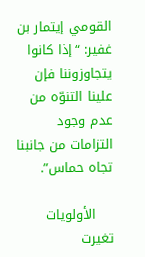القومي إيتمار بن غفير: “إذا كانوا يتجاوزوننا فإن علينا التنوّه من عدم وجود التزامات من جانبنا تجاه حماس”.

    الأولويات تغيرت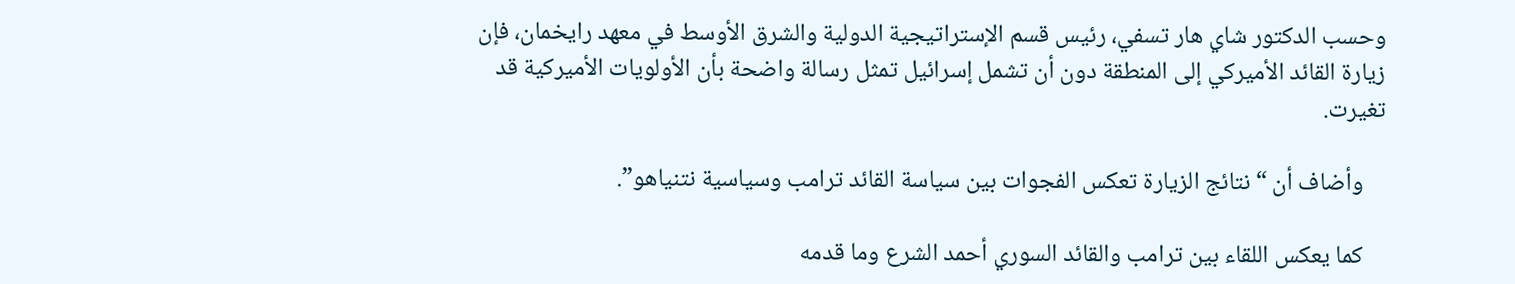وحسب الدكتور شاي هار تسفي، رئيس قسم الإستراتيجية الدولية والشرق الأوسط في معهد رايخمان، فإن زيارة القائد الأميركي إلى المنطقة دون أن تشمل إسرائيل تمثل رسالة واضحة بأن الأولويات الأميركية قد تغيرت.

    وأضاف أن “نتائج الزيارة تعكس الفجوات بين سياسة القائد ترامب وسياسية نتنياهو”.

    كما يعكس اللقاء بين ترامب والقائد السوري أحمد الشرع وما قدمه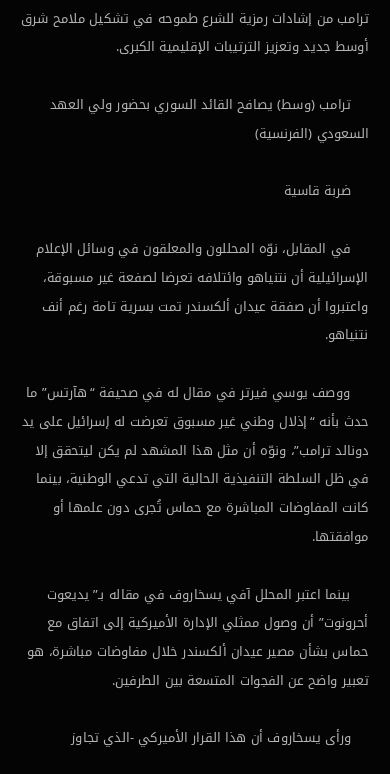ترامب من إشادات رمزية للشرع طموحه في تشكيل ملامح شرق أوسط جديد وتعزيز الترتيبات الإقليمية الكبرى.

    ترامب (وسط) يصافح القائد السوري بحضور ولي العهد السعودي (الفرنسية)

    ضربة قاسية

    في المقابل، نوّه المحللون والمعلقون في وسائل الإعلام الإسرائيلية أن نتنياهو وائتلافه تعرضا لصفعة غير مسبوقة، واعتبروا أن صفقة عيدان ألكسندر تمت بسرية تامة رغم أنف نتنياهو.

    ووصف يوسي فيرتر في مقال له في صحيفة “هآرتس” ما حدث بأنه “إذلال وطني غير مسبوق تعرضت له إسرائيل على يد دونالد ترامب”، ونوّه أن مثل هذا المشهد لم يكن ليتحقق إلا في ظل السلطة التنفيذية الحالية التي تدعي الوطنية، بينما كانت المفاوضات المباشرة مع حماس تُجرى دون علمها أو موافقتها.

    بينما اعتبر المحلل آفي يسخاروف في مقاله بـ”يديعوت أحرونوت” أن وصول ممثلي الإدارة الأميركية إلى اتفاق مع حماس بشأن مصير عيدان ألكسندر خلال مفاوضات مباشرة، هو تعبير واضح عن الفجوات المتسعة بين الطرفين.

    ورأى يسخاروف أن هذا القرار الأميركي -الذي تجاوز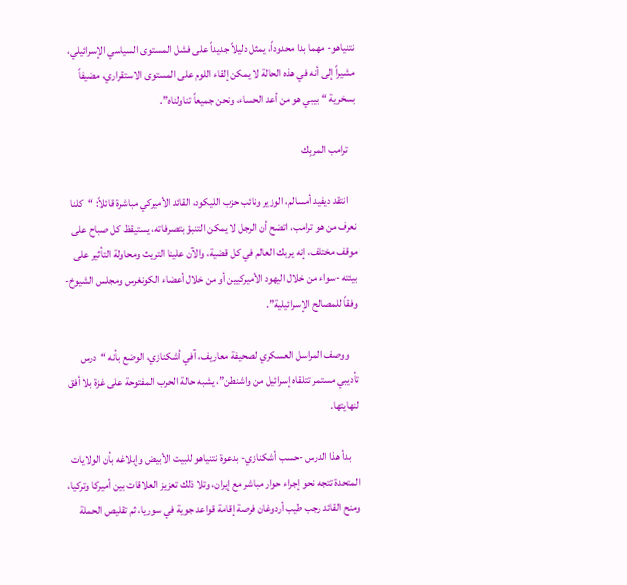نتنياهو- مهما بدا محدوداً، يمثل دليلاً جديداً على فشل المستوى السياسي الإسرائيلي، مشيراً إلى أنه في هذه الحالة لا يمكن إلقاء اللوم على المستوى الاستقراري، مضيفاً بسخرية “بيبي هو من أعد الحساء، ونحن جميعاً تناولناه”.

    ترامب المربِك

    انتقد ديفيد أمسالم، الوزير ونائب حزب الليكود، القائد الأميركي مباشرة قائلاً: “كلنا نعرف من هو ترامب، اتضح أن الرجل لا يمكن التنبؤ بتصرفاته، يستيقظ كل صباح على موقف مختلف، إنه يربك العالم في كل قضية، والآن علينا التريث ومحاولة التأثير على بيئته -سواء من خلال اليهود الأميركيين أو من خلال أعضاء الكونغرس ومجلس الشيوخ- وفقاً للمصالح الإسرائيلية”.

    ووصف المراسل العسكري لصحيفة معاريف، آفي أشكنازي، الوضع بأنه “درس تأديبي مستمر تتلقاه إسرائيل من واشنطن”، يشبه حالة الحرب المفتوحة على غزة بلا أفق لنهايتها.

    بدأ هذا الدرس -حسب أشكنازي- بدعوة نتنياهو للبيت الأبيض وإبلاغه بأن الولايات المتحدة تتجه نحو إجراء حوار مباشر مع إيران، وتلا ذلك تعزيز العلاقات بين أميركا وتركيا، ومنح القائد رجب طيب أردوغان فرصة إقامة قواعد جوية في سوريا، ثم تقليص الحملة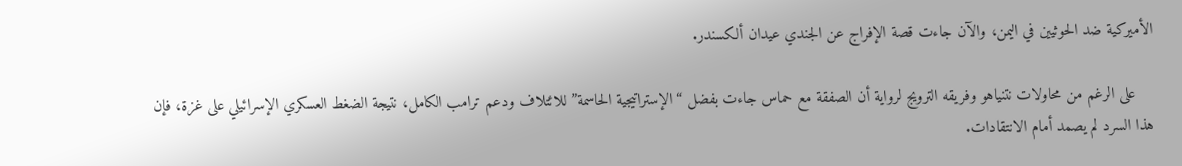الأميركية ضد الحوثيين في اليمن، والآن جاءت قصة الإفراج عن الجندي عيدان ألكسندر.

    على الرغم من محاولات نتنياهو وفريقه الترويج لرواية أن الصفقة مع حماس جاءت بفضل “الإستراتيجية الحاسمة” للائتلاف ودعم ترامب الكامل، نتيجة الضغط العسكري الإسرائيلي على غزة، فإن هذا السرد لم يصمد أمام الانتقادات.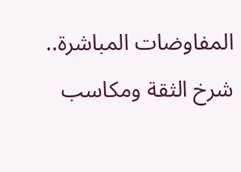المفاوضات المباشرة.. شرخ الثقة ومكاسب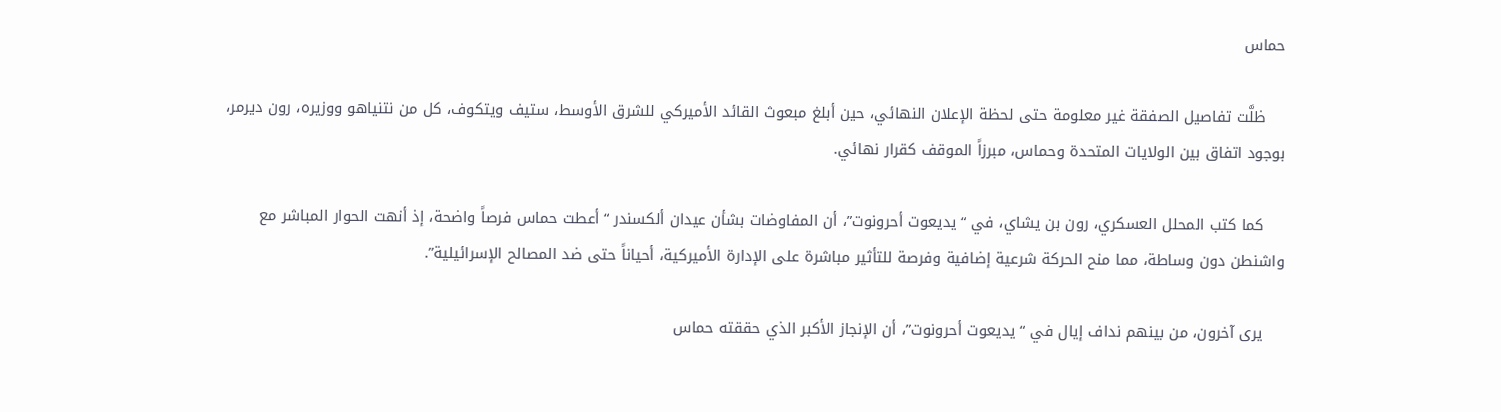حماس

    ظلَّت تفاصيل الصفقة غير معلومة حتى لحظة الإعلان النهائي، حين أبلغ مبعوث القائد الأميركي للشرق الأوسط، ستيف ويتكوف، كل من نتنياهو ووزيره، رون ديرمر، بوجود اتفاق بين الولايات المتحدة وحماس، مبرزاً الموقف كقرار نهائي.

    كما كتب المحلل العسكري، رون بن يشاي، في “يديعوت أحرونوت”، أن المفاوضات بشأن عيدان ألكسندر “أعطت حماس فرصاً واضحة، إذ أنهت الحوار المباشر مع واشنطن دون وساطة، مما منح الحركة شرعية إضافية وفرصة للتأثير مباشرة على الإدارة الأميركية، أحياناً حتى ضد المصالح الإسرائيلية”.

    يرى آخرون، من بينهم نداف إيال في “يديعوت أحرونوت”، أن الإنجاز الأكبر الذي حققته حماس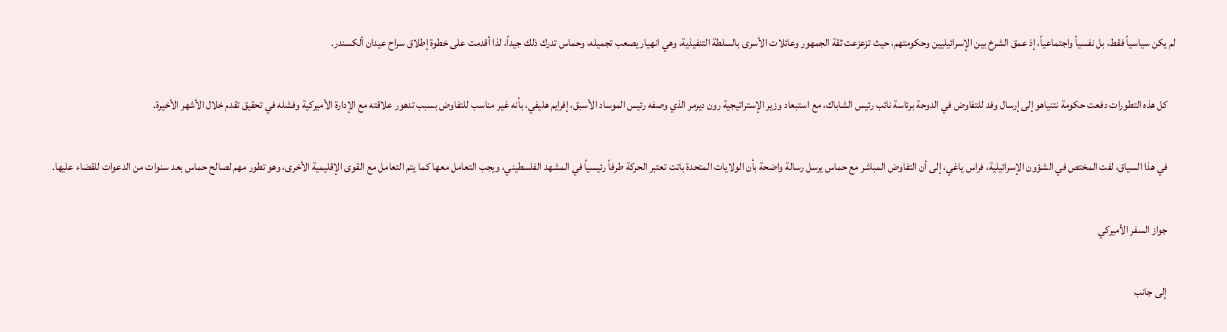لم يكن سياسياً فقط، بل نفسياً واجتماعياً، إذ عمق الشرخ بين الإسرائيليين وحكومتهم، حيث تزعزعت ثقة الجمهور وعائلات الأسرى بالسلطة التنفيذية، وهي انهيار يصعب تجميله، وحماس تدرك ذلك جيداً، لذا أقدمت على خطوة إطلاق سراح عيدان ألكسندر.

    كل هذه التطورات دفعت حكومة نتنياهو إلى إرسال وفد للتفاوض في الدوحة برئاسة نائب رئيس الشاباك، مع استبعاد وزير الإستراتيجية رون ديرمر الذي وصفه رئيس الموساد الأسبق، إفرايم هليفي، بأنه غير مناسب للتفاوض بسبب تدهور علاقته مع الإدارة الأميركية وفشله في تحقيق تقدم خلال الأشهر الأخيرة.

    في هذا السياق، لفت المختص في الشؤون الإسرائيلية، فراس ياغي، إلى أن التفاوض المباشر مع حماس يرسل رسالة واضحة بأن الولايات المتحدة باتت تعتبر الحركة طرفاً رئيسياً في المشهد الفلسطيني، ويجب التعامل معها كما يتم التعامل مع القوى الإقليمية الأخرى، وهو تطور مهم لصالح حماس بعد سنوات من الدعوات للقضاء عليها.

    جواز السفر الأميركي

    إلى جانب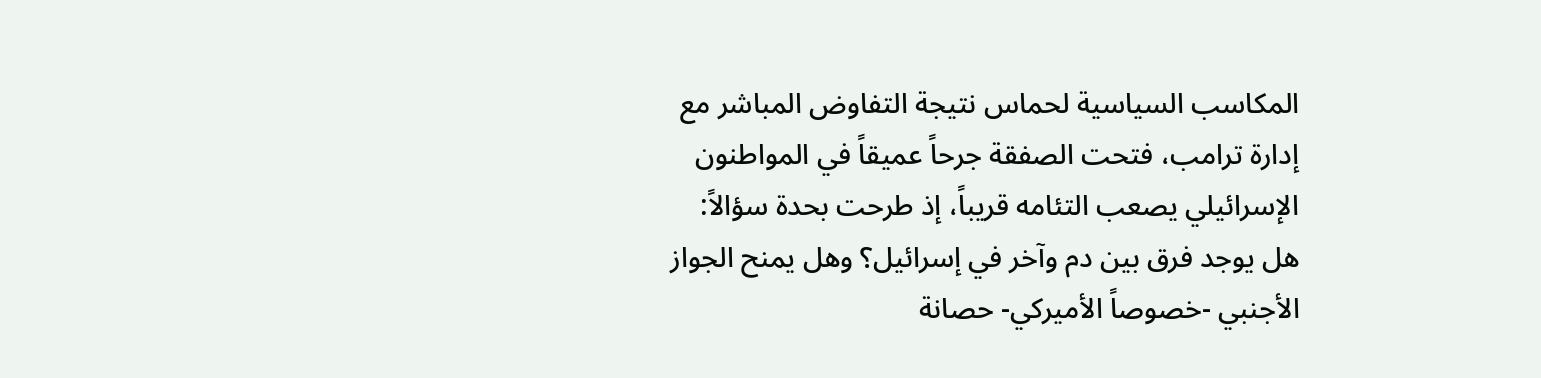المكاسب السياسية لحماس نتيجة التفاوض المباشر مع إدارة ترامب، فتحت الصفقة جرحاً عميقاً في المواطنون الإسرائيلي يصعب التئامه قريباً، إذ طرحت بحدة سؤالاً: هل يوجد فرق بين دم وآخر في إسرائيل؟ وهل يمنح الجواز الأجنبي -خصوصاً الأميركي- حصانة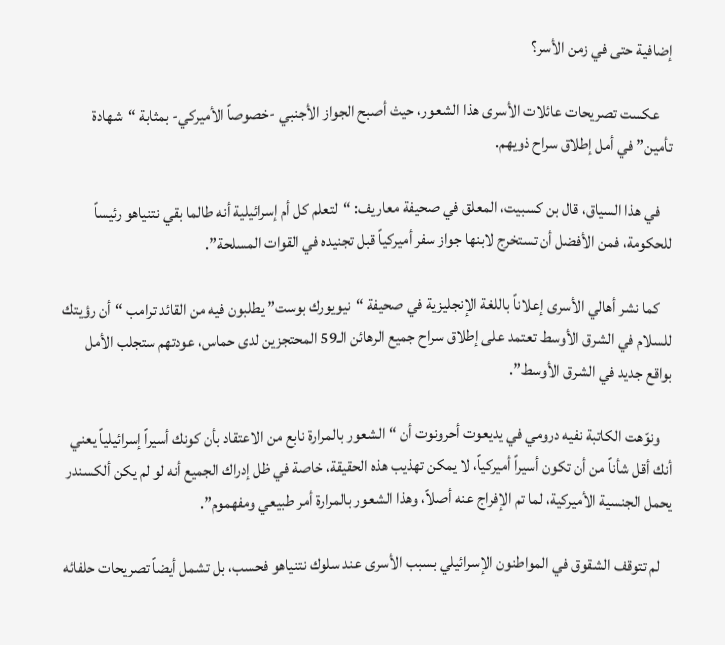إضافية حتى في زمن الأسر؟

    عكست تصريحات عائلات الأسرى هذا الشعور، حيث أصبح الجواز الأجنبي -خصوصاً الأميركي- بمثابة “شهادة تأمين” في أمل إطلاق سراح ذويهم.

    في هذا السياق، قال بن كسبيت، المعلق في صحيفة معاريف: “لتعلم كل أم إسرائيلية أنه طالما بقي نتنياهو رئيساً للحكومة، فمن الأفضل أن تستخرج لابنها جواز سفر أميركياً قبل تجنيده في القوات المسلحة”.

    كما نشر أهالي الأسرى إعلاناً باللغة الإنجليزية في صحيفة “نيويورك بوست” يطلبون فيه من القائد ترامب “أن رؤيتك للسلام في الشرق الأوسط تعتمد على إطلاق سراح جميع الرهائن الـ59 المحتجزين لدى حماس، عودتهم ستجلب الأمل بواقع جديد في الشرق الأوسط”.

    ونوّهت الكاتبة نفيه درومي في يديعوت أحرونوت أن “الشعور بالمرارة نابع من الاعتقاد بأن كونك أسيراً إسرائيلياً يعني أنك أقل شأناً من أن تكون أسيراً أميركياً، لا يمكن تهذيب هذه الحقيقة، خاصة في ظل إدراك الجميع أنه لو لم يكن ألكسندر يحمل الجنسية الأميركية، لما تم الإفراج عنه أصلاً، وهذا الشعور بالمرارة أمر طبيعي ومفهموم”.

    لم تتوقف الشقوق في المواطنون الإسرائيلي بسبب الأسرى عند سلوك نتنياهو فحسب، بل تشمل أيضاً تصريحات حلفائه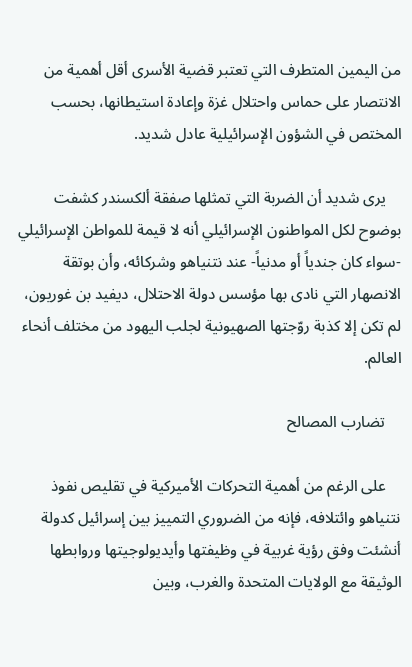من اليمين المتطرف التي تعتبر قضية الأسرى أقل أهمية من الانتصار على حماس واحتلال غزة وإعادة استيطانها، بحسب المختص في الشؤون الإسرائيلية عادل شديد.

    يرى شديد أن الضربة التي تمثلها صفقة ألكسندر كشفت بوضوح لكل المواطنون الإسرائيلي أنه لا قيمة للمواطن الإسرائيلي -سواء كان جندياً أو مدنياً- عند نتنياهو وشركائه، وأن بوتقة الانصهار التي نادى بها مؤسس دولة الاحتلال، ديفيد بن غوريون، لم تكن إلا كذبة روّجتها الصهيونية لجلب اليهود من مختلف أنحاء العالم.

    تضارب المصالح

    على الرغم من أهمية التحركات الأميركية في تقليص نفوذ نتنياهو وائتلافه، فإنه من الضروري التمييز بين إسرائيل كدولة أنشئت وفق رؤية غربية في وظيفتها وأيديولوجيتها وروابطها الوثيقة مع الولايات المتحدة والغرب، وبين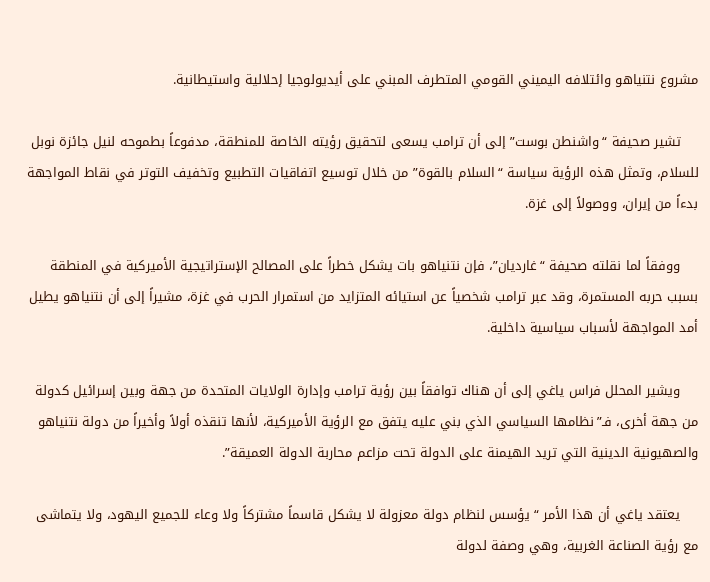مشروع نتنياهو وائتلافه اليميني القومي المتطرف المبني على أيديولوجيا إحلالية واستيطانية.

    تشير صحيفة “واشنطن بوست” إلى أن ترامب يسعى لتحقيق رؤيته الخاصة للمنطقة، مدفوعاً بطموحه لنيل جائزة نوبل للسلام، وتمثل هذه الرؤية سياسة “السلام بالقوة” من خلال توسيع اتفاقيات التطبيع وتخفيف التوتر في نقاط المواجهة بدءاً من إيران، ووصولاً إلى غزة.

    ووفقاً لما نقلته صحيفة “غارديان”، فإن نتنياهو بات يشكل خطراً على المصالح الإستراتيجية الأميركية في المنطقة بسبب حربه المستمرة، وقد عبر ترامب شخصياً عن استيائه المتزايد من استمرار الحرب في غزة، مشيراً إلى أن نتنياهو يطيل أمد المواجهة لأسباب سياسية داخلية.

    ويشير المحلل فراس ياغي إلى أن هناك توافقاً بين رؤية ترامب وإدارة الولايات المتحدة من جهة وبين إسرائيل كدولة من جهة أخرى، فـ”نظامها السياسي الذي بني عليه يتفق مع الرؤية الأميركية، لأنها تنقذه أولاً وأخيراً من دولة نتنياهو والصهيونية الدينية التي تريد الهيمنة على الدولة تحت مزاعم محاربة الدولة العميقة”.

    يعتقد ياغي أن هذا الأمر “يؤسس لنظام دولة معزولة لا يشكل قاسماً مشتركاً ولا وعاء للجميع اليهود، ولا يتماشى مع رؤية الصناعة الغربية، وهي وصفة لدولة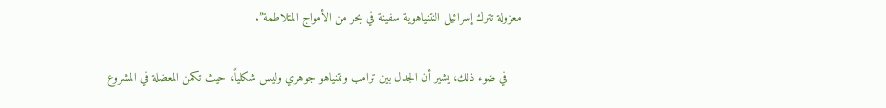معزولة تترك إسرائيل النتنياهوية سفينة في بحر من الأمواج المتلاطمة”.

    في ضوء ذلك، يشير أن الجدل بين ترامب ونتنياهو جوهري وليس شكلياً، حيث تكمن المعضلة في المشروع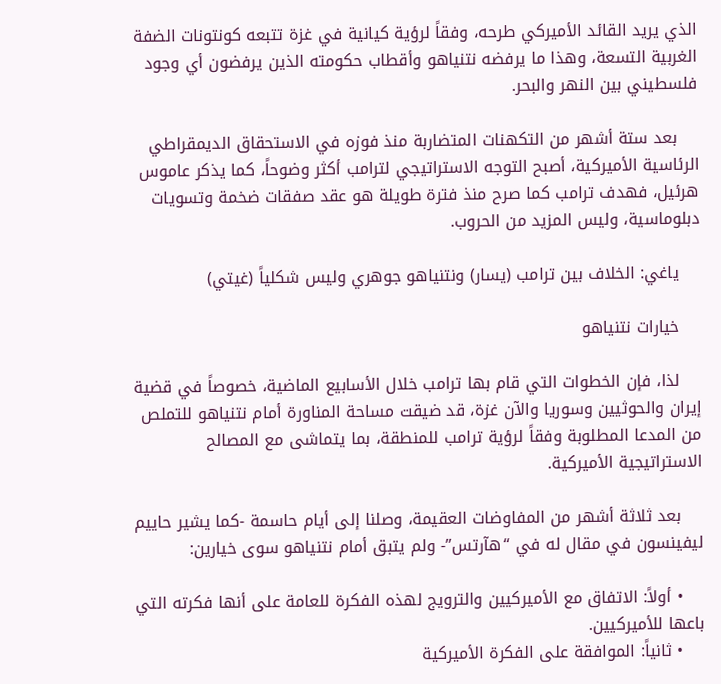الذي يريد القائد الأميركي طرحه، وفقاً لرؤية كيانية في غزة تتبعه كونتونات الضفة الغربية التسعة، وهذا ما يرفضه نتنياهو وأقطاب حكومته الذين يرفضون أي وجود فلسطيني بين النهر والبحر.

    بعد ستة أشهر من التكهنات المتضاربة منذ فوزه في الاستحقاق الديمقراطي الرئاسية الأميركية، أصبح التوجه الاستراتيجي لترامب أكثر وضوحاً، كما يذكر عاموس هرئيل، فهدف ترامب كما صرح منذ فترة طويلة هو عقد صفقات ضخمة وتسويات دبلوماسية، وليس المزيد من الحروب.

    ياغي: الخلاف بين ترامب (يسار) ونتنياهو جوهري وليس شكلياً (غيتي)

    خيارات نتنياهو

    لذا، فإن الخطوات التي قام بها ترامب خلال الأسابيع الماضية، خصوصاً في قضية إيران والحوثيين وسوريا والآن غزة، قد ضيقت مساحة المناورة أمام نتنياهو للتملص من المدعا المطلوبة وفقاً لرؤية ترامب للمنطقة، بما يتماشى مع المصالح الاستراتيجية الأميركية.

    بعد ثلاثة أشهر من المفاوضات العقيمة، وصلنا إلى أيام حاسمة -كما يشير حاييم ليفينسون في مقال له في “هآرتس”- ولم يتبق أمام نتنياهو سوى خيارين:

    • أولاً: الاتفاق مع الأميركيين والترويج لهذه الفكرة للعامة على أنها فكرته التي باعها للأميركيين.
    • ثانياً: الموافقة على الفكرة الأميركية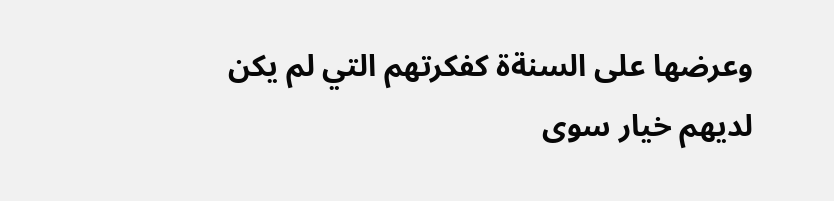وعرضها على السنةة كفكرتهم التي لم يكن لديهم خيار سوى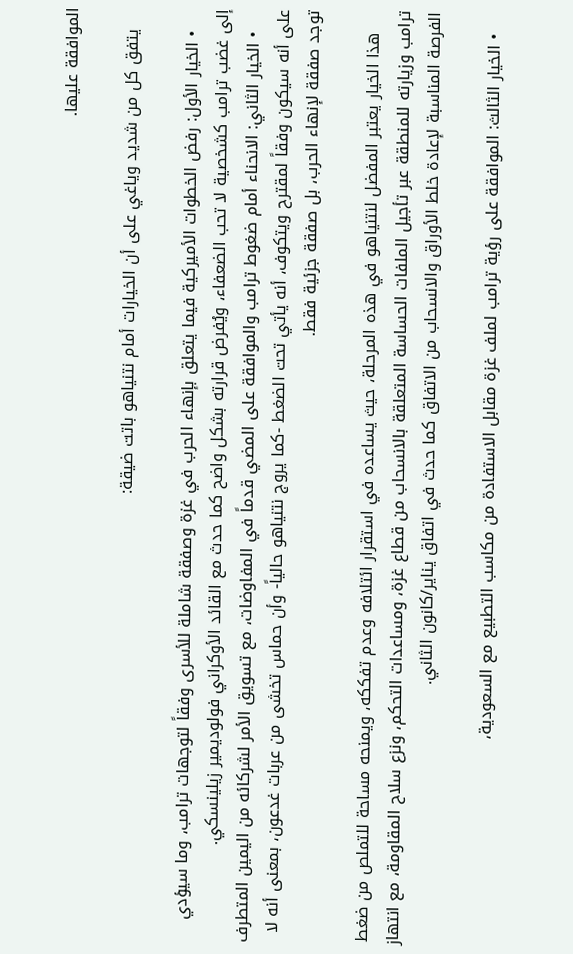الموافقة عليها.

    يتفق كل من شديد وياغي على أن الخيارات أمام نتنياهو باتت ضيقة:

    • الخيار الأول: رفض الخطوات الأميركية فيما يتعلق بإنهاء الحرب في غزة وصفقة شاملة للأسرى وفقاً لتوجهات ترامب، وما سيؤدي إلى غضب ترامب كشخصية لا تحب الضعفاء، ويُفرض قرارته بشكل واضح كما حدث مع القائد الأوكراني فولوديمير زيلينسكي.
    • الخيار الثاني: الانحناء أمام ضغوط ترامب والموافقة على المضي قدماً في المفاوضات، مع تسويق الأمر لشركائه من اليمين المتطرف على أنه سيكون وفقاً لمقترح ويتكوف، أنه يأتي تحت الضغط -كما يروج نتنياهو حالياً- وأن حماس تخشى من عربات غدعون، بمعنى أنه لا توجد صفقة لإنهاء الحرب، بل صفقة جزئية فقط.

    هذا الخيار يعتبر المفضل لنتنياهو في هذه المرحلة، حيث يساعده في استقرار ائتلافه وعدم تفككه، ويمنحه مساحة للتملص من ضغط ترامب وزيارته للمنطقة عبر تأجيل الملفات الحساسة المتعلقة بالانسحاب من قطاع غزة، ومساعدات التحكم، ونزع سلاح المقاومة، مع انتهاز الفرصة المناسبة لإعادة خلط الأوراق والانسحاب من الاتفاق كما حدث في اتفاق يناير/كانون الثاني.

    • الخيار الثالث: الموافقة على رؤية ترامب لملف غزة مقابل الاستفادة من مكاسب التطبيع مع السعودية،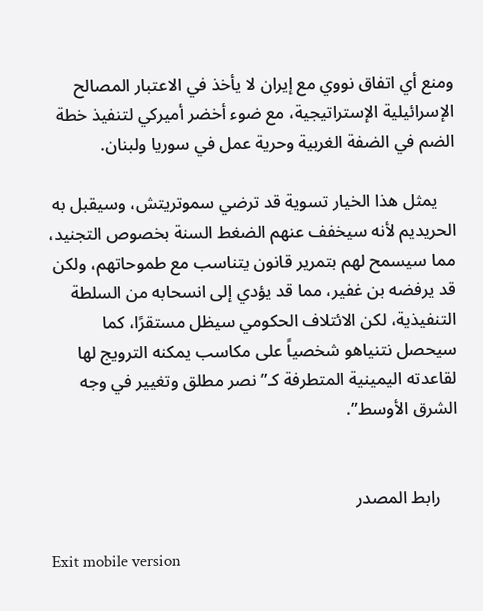ومنع أي اتفاق نووي مع إيران لا يأخذ في الاعتبار المصالح الإسرائيلية الإستراتيجية، مع ضوء أخضر أميركي لتنفيذ خطة الضم في الضفة الغربية وحرية عمل في سوريا ولبنان.

    يمثل هذا الخيار تسوية قد ترضي سموتريتش، وسيقبل به الحريديم لأنه سيخفف عنهم الضغط السنة بخصوص التجنيد، مما سيسمح لهم بتمرير قانون يتناسب مع طموحاتهم، ولكن قد يرفضه بن غفير، مما قد يؤدي إلى انسحابه من السلطة التنفيذية، لكن الائتلاف الحكومي سيظل مستقرًا، كما سيحصل نتنياهو شخصياً على مكاسب يمكنه الترويج لها لقاعدته اليمينية المتطرفة كـ”نصر مطلق وتغيير في وجه الشرق الأوسط”.


    رابط المصدر

Exit mobile version